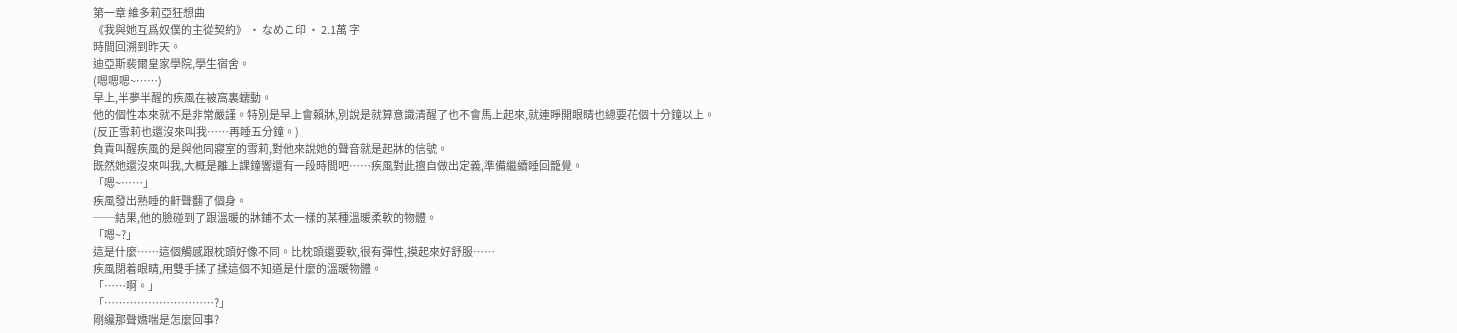第一章 維多莉亞狂想曲
《我與她互爲奴僕的主從契約》 · なめこ印 · 2.1萬 字
時間回溯到昨天。
迪亞斯裴爾皇家學院,學生宿舍。
(嗯嗯嗯~……)
早上,半夢半醒的疾風在被窩裏蠕動。
他的個性本來就不是非常嚴謹。特別是早上會賴牀,別說是就算意識清醒了也不會馬上起來,就連睜開眼睛也總要花個十分鐘以上。
(反正雪莉也還沒來叫我……再睡五分鐘。)
負責叫醒疾風的是與他同寢室的雪莉,對他來說她的聲音就是起牀的信號。
既然她還沒來叫我,大概是離上課鐘響還有一段時間吧……疾風對此擅自做出定義,準備繼續睡回籠覺。
「嗯~……」
疾風發出熟睡的鼾聲翻了個身。
──結果,他的臉碰到了跟溫暖的牀鋪不太一樣的某種溫暖柔軟的物體。
「嗯~?」
這是什麼……這個觸感跟枕頭好像不同。比枕頭還要軟,很有彈性,摸起來好舒服……
疾風閉着眼睛,用雙手揉了揉這個不知道是什麼的溫暖物體。
「……啊。」
「…………………………?」
剛纔那聲嬌喘是怎麼回事?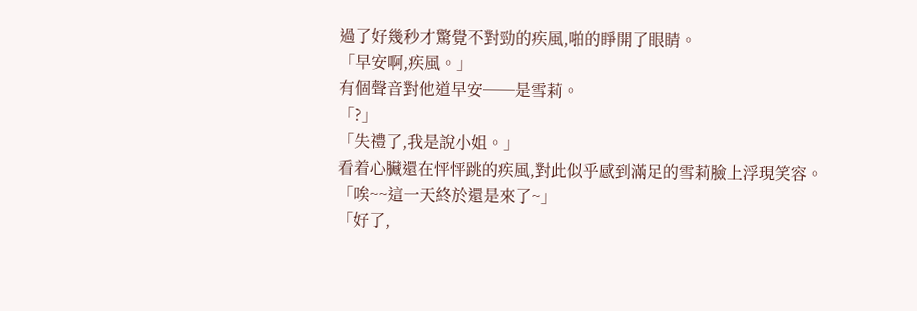過了好幾秒才驚覺不對勁的疾風,啪的睜開了眼睛。
「早安啊,疾風。」
有個聲音對他道早安──是雪莉。
「?」
「失禮了,我是說小姐。」
看着心臟還在怦怦跳的疾風,對此似乎感到滿足的雪莉臉上浮現笑容。
「唉~~這一天終於還是來了~」
「好了,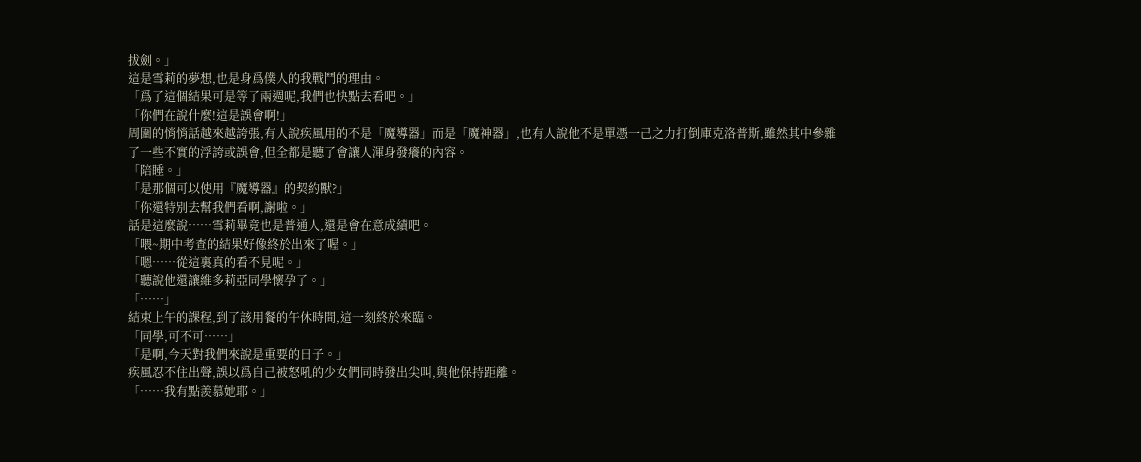拔劍。」
這是雪莉的夢想,也是身爲僕人的我戰鬥的理由。
「爲了這個結果可是等了兩週呢,我們也快點去看吧。」
「你們在說什麼!這是誤會啊!」
周圍的悄悄話越來越誇張,有人說疾風用的不是「魔導器」而是「魔神器」,也有人說他不是單憑一己之力打倒庫克洛普斯,雖然其中參雜了一些不實的浮誇或誤會,但全都是聽了會讓人渾身發癢的內容。
「陪睡。」
「是那個可以使用『魔導器』的契約獸?」
「你還特別去幫我們看啊,謝啦。」
話是這麼說……雪莉畢竟也是普通人,還是會在意成績吧。
「喂~期中考查的結果好像終於出來了喔。」
「嗯……從這裏真的看不見呢。」
「聽說他還讓維多莉亞同學懷孕了。」
「……」
結束上午的課程,到了該用餐的午休時間,這一刻終於來臨。
「同學,可不可……」
「是啊,今天對我們來說是重要的日子。」
疾風忍不住出聲,誤以爲自己被怒吼的少女們同時發出尖叫,與他保持距離。
「……我有點羨慕她耶。」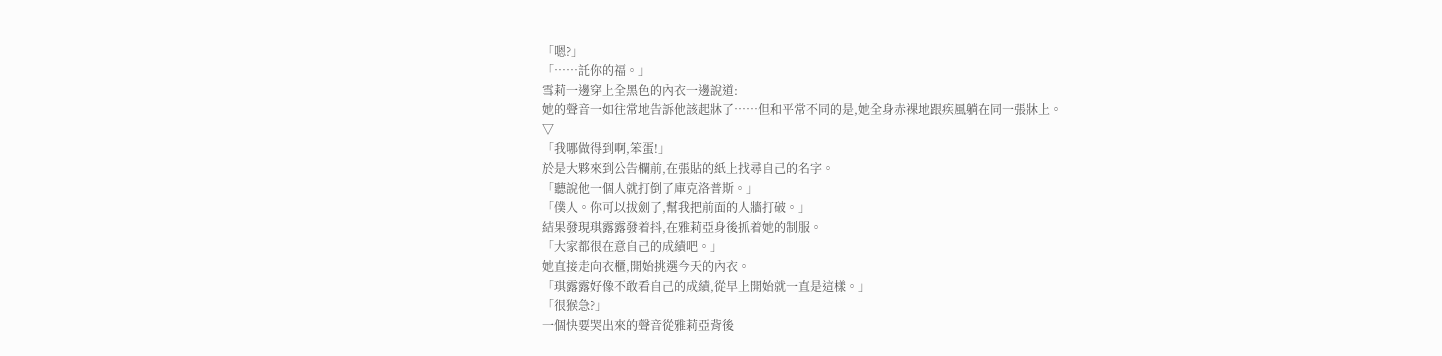「嗯?」
「……託你的福。」
雪莉一邊穿上全黑色的內衣一邊說道:
她的聲音一如往常地告訴他該起牀了……但和平常不同的是,她全身赤裸地跟疾風躺在同一張牀上。
▽
「我哪做得到啊,笨蛋!」
於是大夥來到公告欄前,在張貼的紙上找尋自己的名字。
「聽說他一個人就打倒了庫克洛普斯。」
「僕人。你可以拔劍了,幫我把前面的人牆打破。」
結果發現琪露露發着抖,在雅莉亞身後抓着她的制服。
「大家都很在意自己的成績吧。」
她直接走向衣櫃,開始挑選今天的內衣。
「琪露露好像不敢看自己的成績,從早上開始就一直是這樣。」
「很猴急?」
一個快要哭出來的聲音從雅莉亞背後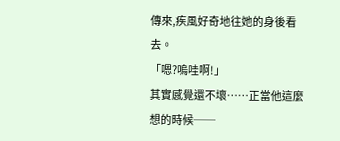傳來,疾風好奇地往她的身後看去。
「嗯?嗚哇啊!」
其實感覺還不壞……正當他這麼想的時候──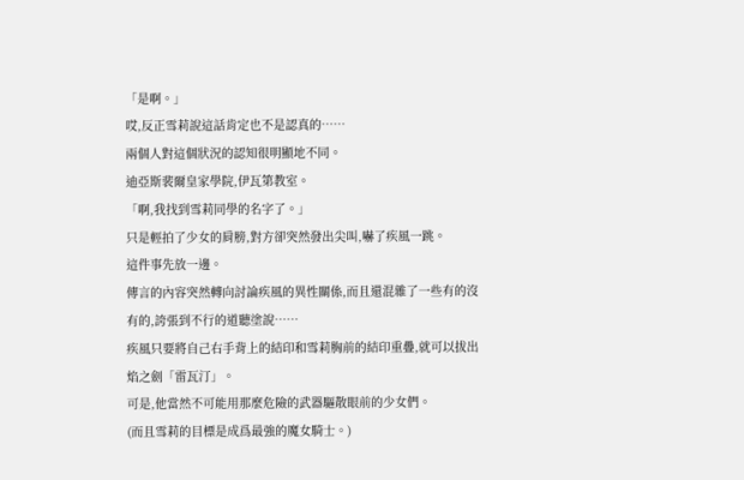「是啊。」
哎,反正雪莉說這話肯定也不是認真的……
兩個人對這個狀況的認知很明顯地不同。
迪亞斯裴爾皇家學院,伊瓦第教室。
「啊,我找到雪莉同學的名字了。」
只是輕拍了少女的肩膀,對方卻突然發出尖叫,嚇了疾風一跳。
這件事先放一邊。
傳言的內容突然轉向討論疾風的異性關係,而且還混雜了一些有的沒有的,誇張到不行的道聽塗說⋯⋯
疾風只要將自己右手背上的結印和雪莉胸前的結印重疊,就可以拔出焰之劍「雷瓦汀」。
可是,他當然不可能用那麼危險的武器驅散眼前的少女們。
(而且雪莉的目標是成爲最強的魔女騎士。)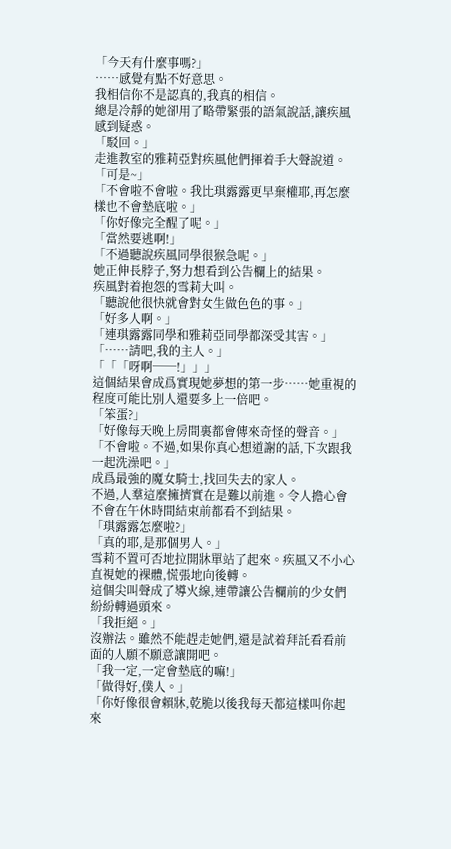「今天有什麼事嗎?」
……感覺有點不好意思。
我相信你不是認真的,我真的相信。
總是冷靜的她卻用了略帶緊張的語氣說話,讓疾風感到疑惑。
「駁回。」
走進教室的雅莉亞對疾風他們揮着手大聲說道。
「可是~」
「不會啦不會啦。我比琪露露更早棄權耶,再怎麼樣也不會墊底啦。」
「你好像完全醒了呢。」
「當然要逃啊!」
「不過聽說疾風同學很猴急呢。」
她正伸長脖子,努力想看到公告欄上的結果。
疾風對着抱怨的雪莉大叫。
「聽說他很快就會對女生做色色的事。」
「好多人啊。」
「連琪露露同學和雅莉亞同學都深受其害。」
「……請吧,我的主人。」
「「「呀啊──!」」」
這個結果會成爲實現她夢想的第一步……她重視的程度可能比別人還要多上一倍吧。
「笨蛋?」
「好像每天晚上房間裏都會傳來奇怪的聲音。」
「不會啦。不過,如果你真心想道謝的話,下次跟我一起洗澡吧。」
成爲最強的魔女騎士,找回失去的家人。
不過,人羣這麼擁擠實在是難以前進。令人擔心會不會在午休時間結束前都看不到結果。
「琪露露怎麼啦?」
「真的耶,是那個男人。」
雪莉不置可否地拉開牀單站了起來。疾風又不小心直視她的裸體,慌張地向後轉。
這個尖叫聲成了導火線,連帶讓公告欄前的少女們紛紛轉過頭來。
「我拒絕。」
沒辦法。雖然不能趕走她們,還是試着拜託看看前面的人願不願意讓開吧。
「我一定,一定會墊底的嘛!」
「做得好,僕人。」
「你好像很會賴牀,乾脆以後我每天都這樣叫你起來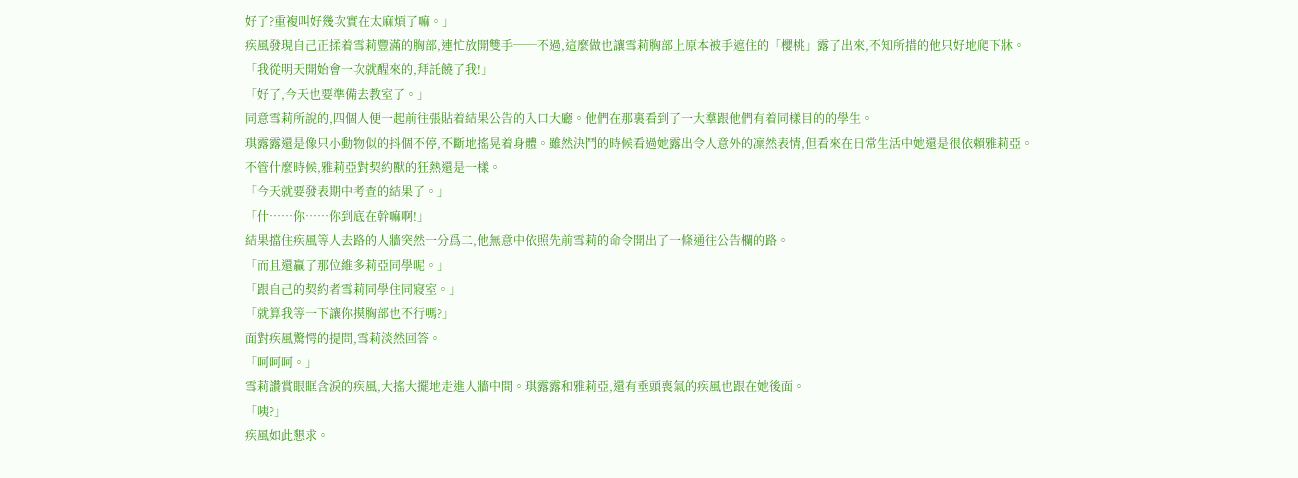好了?重複叫好幾次實在太麻煩了嘛。」
疾風發現自己正揉着雪莉豐滿的胸部,連忙放開雙手──不過,這麼做也讓雪莉胸部上原本被手遮住的「櫻桃」露了出來,不知所措的他只好地爬下牀。
「我從明天開始會一次就醒來的,拜託饒了我!」
「好了,今天也要準備去教室了。」
同意雪莉所說的,四個人便一起前往張貼着結果公告的入口大廳。他們在那裏看到了一大羣跟他們有着同樣目的的學生。
琪露露還是像只小動物似的抖個不停,不斷地搖晃着身體。雖然決鬥的時候看過她露出令人意外的凜然表情,但看來在日常生活中她還是很依賴雅莉亞。
不管什麼時候,雅莉亞對契約獸的狂熱還是一樣。
「今天就要發表期中考查的結果了。」
「什……你……你到底在幹嘛啊!」
結果擋住疾風等人去路的人牆突然一分爲二,他無意中依照先前雪莉的命令開出了一條通往公告欄的路。
「而且還贏了那位維多莉亞同學呢。」
「跟自己的契約者雪莉同學住同寢室。」
「就算我等一下讓你摸胸部也不行嗎?」
面對疾風驚愕的提問,雪莉淡然回答。
「呵呵呵。」
雪莉讚賞眼眶含淚的疾風,大搖大擺地走進人牆中間。琪露露和雅莉亞,還有垂頭喪氣的疾風也跟在她後面。
「咦?」
疾風如此懇求。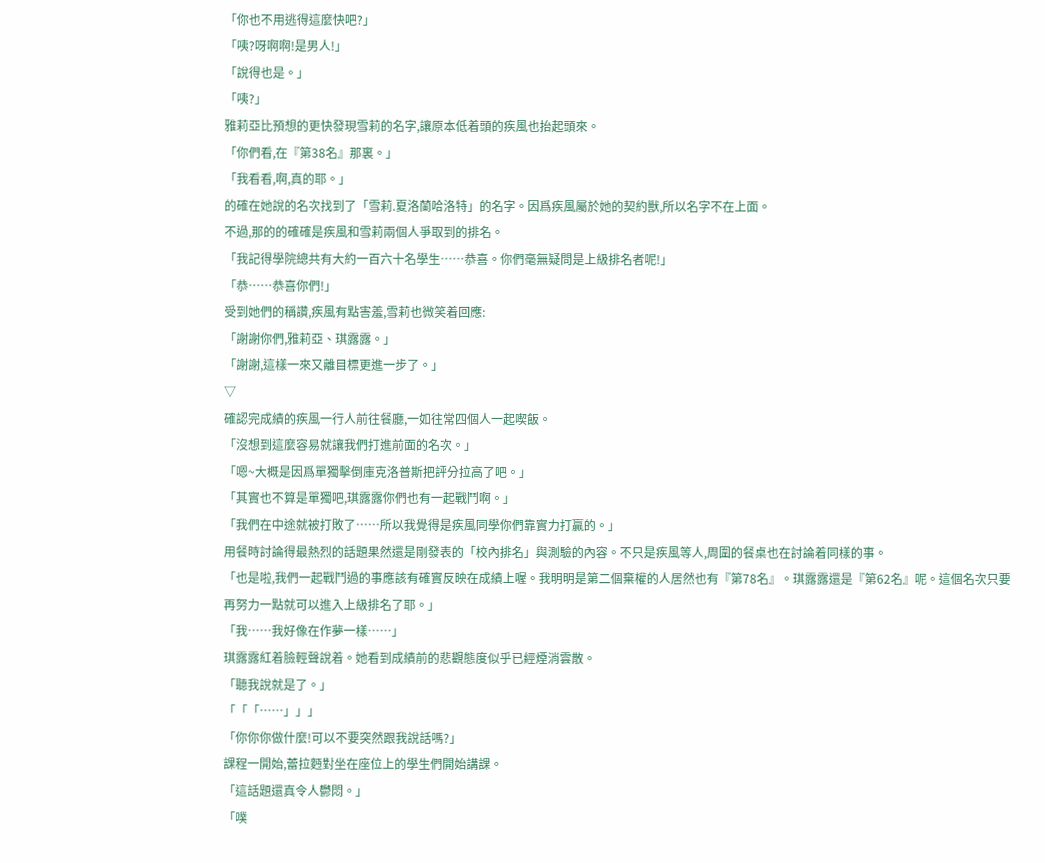「你也不用逃得這麼快吧?」
「咦?呀啊啊!是男人!」
「說得也是。」
「咦?」
雅莉亞比預想的更快發現雪莉的名字,讓原本低着頭的疾風也抬起頭來。
「你們看,在『第38名』那裏。」
「我看看,啊,真的耶。」
的確在她說的名次找到了「雪莉.夏洛蘭哈洛特」的名字。因爲疾風屬於她的契約獸,所以名字不在上面。
不過,那的的確確是疾風和雪莉兩個人爭取到的排名。
「我記得學院總共有大約一百六十名學生……恭喜。你們毫無疑問是上級排名者呢!」
「恭……恭喜你們!」
受到她們的稱讚,疾風有點害羞,雪莉也微笑着回應:
「謝謝你們,雅莉亞、琪露露。」
「謝謝,這樣一來又離目標更進一步了。」
▽
確認完成績的疾風一行人前往餐廳,一如往常四個人一起喫飯。
「沒想到這麼容易就讓我們打進前面的名次。」
「嗯~大概是因爲單獨擊倒庫克洛普斯把評分拉高了吧。」
「其實也不算是單獨吧,琪露露你們也有一起戰鬥啊。」
「我們在中途就被打敗了……所以我覺得是疾風同學你們靠實力打贏的。」
用餐時討論得最熱烈的話題果然還是剛發表的「校內排名」與測驗的內容。不只是疾風等人,周圍的餐桌也在討論着同樣的事。
「也是啦,我們一起戰鬥過的事應該有確實反映在成績上喔。我明明是第二個棄權的人居然也有『第78名』。琪露露還是『第62名』呢。這個名次只要再努力一點就可以進入上級排名了耶。」
「我……我好像在作夢一樣……」
琪露露紅着臉輕聲說着。她看到成績前的悲觀態度似乎已經煙消雲散。
「聽我說就是了。」
「「「……」」」
「你你你做什麼!可以不要突然跟我說話嗎?」
課程一開始,蕾拉麪對坐在座位上的學生們開始講課。
「這話題還真令人鬱悶。」
「噗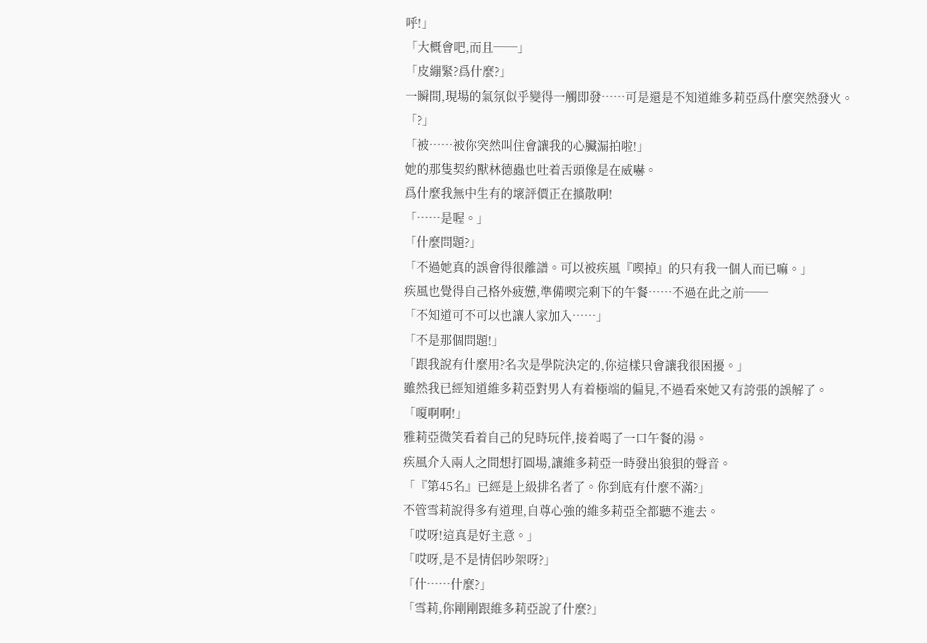呼!」
「大概會吧,而且──」
「皮繃緊?爲什麼?」
一瞬間,現場的氣氛似乎變得一觸即發……可是還是不知道維多莉亞爲什麼突然發火。
「?」
「被……被你突然叫住會讓我的心臟漏拍啦!」
她的那隻契約獸林德蟲也吐着舌頭像是在威嚇。
爲什麼我無中生有的壞評價正在擴散啊!
「……是喔。」
「什麼問題?」
「不過她真的誤會得很離譜。可以被疾風『喫掉』的只有我一個人而已嘛。」
疾風也覺得自己格外疲憊,準備喫完剩下的午餐……不過在此之前──
「不知道可不可以也讓人家加入……」
「不是那個問題!」
「跟我說有什麼用?名次是學院決定的,你這樣只會讓我很困擾。」
雖然我已經知道維多莉亞對男人有着極端的偏見,不過看來她又有誇張的誤解了。
「嗄啊啊!」
雅莉亞微笑看着自己的兒時玩伴,接着喝了一口午餐的湯。
疾風介入兩人之間想打圓場,讓維多莉亞一時發出狼狽的聲音。
「『第45名』已經是上級排名者了。你到底有什麼不滿?」
不管雪莉說得多有道理,自尊心強的維多莉亞全都聽不進去。
「哎呀!這真是好主意。」
「哎呀,是不是情侶吵架呀?」
「什……什麼?」
「雪莉,你剛剛跟維多莉亞說了什麼?」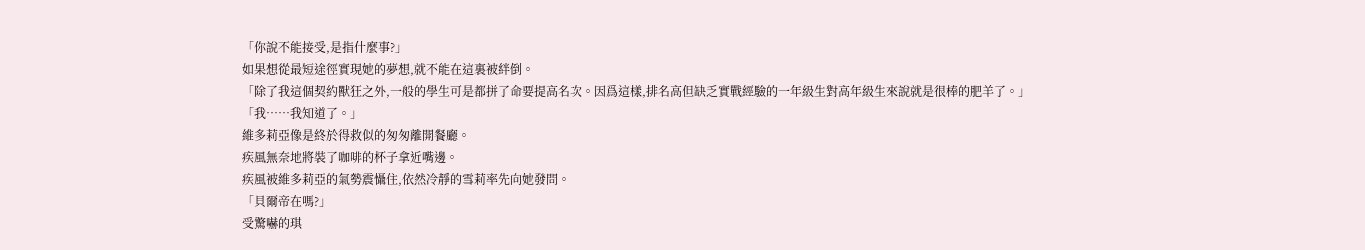「你說不能接受,是指什麼事?」
如果想從最短途徑實現她的夢想,就不能在這裏被絆倒。
「除了我這個契約獸狂之外,一般的學生可是都拼了命要提高名次。因爲這樣,排名高但缺乏實戰經驗的一年級生對高年級生來說就是很棒的肥羊了。」
「我……我知道了。」
維多莉亞像是終於得救似的匆匆離開餐廳。
疾風無奈地將裝了咖啡的杯子拿近嘴邊。
疾風被維多莉亞的氣勢震懾住,依然冷靜的雪莉率先向她發問。
「貝爾帝在嗎?」
受驚嚇的琪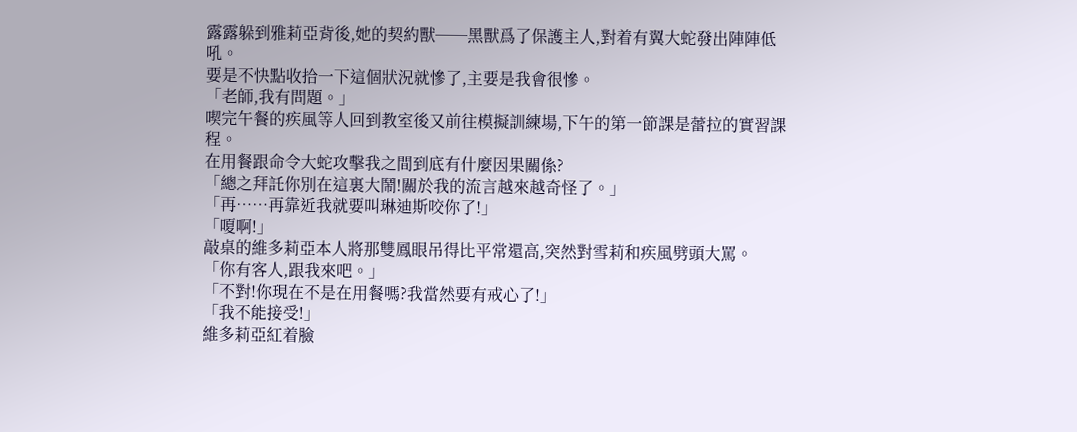露露躲到雅莉亞背後,她的契約獸──黑獸爲了保護主人,對着有翼大蛇發出陣陣低吼。
要是不快點收拾一下這個狀況就慘了,主要是我會很慘。
「老師,我有問題。」
喫完午餐的疾風等人回到教室後又前往模擬訓練場,下午的第一節課是蕾拉的實習課程。
在用餐跟命令大蛇攻擊我之間到底有什麼因果關係?
「總之拜託你別在這裏大鬧!關於我的流言越來越奇怪了。」
「再……再靠近我就要叫琳迪斯咬你了!」
「嗄啊!」
敲桌的維多莉亞本人將那雙鳳眼吊得比平常還高,突然對雪莉和疾風劈頭大罵。
「你有客人,跟我來吧。」
「不對!你現在不是在用餐嗎?我當然要有戒心了!」
「我不能接受!」
維多莉亞紅着臉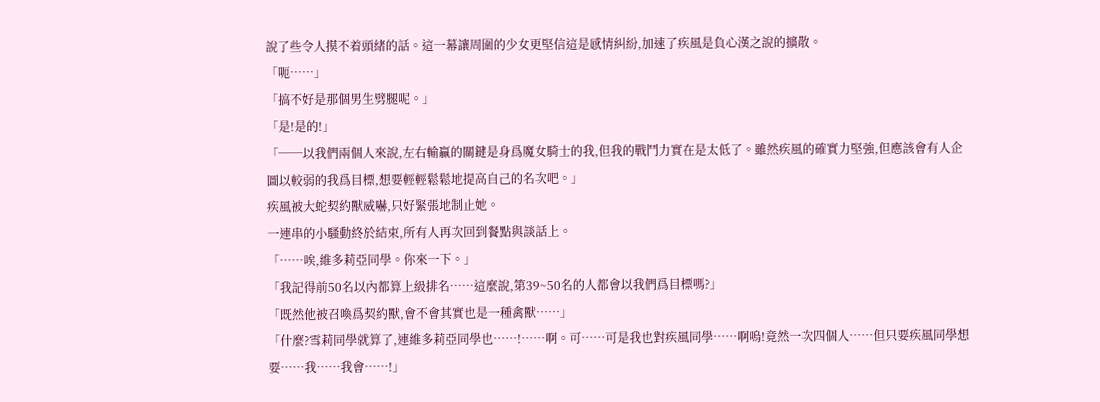說了些令人摸不着頭緒的話。這一幕讓周圍的少女更堅信這是感情糾紛,加速了疾風是負心漢之說的擴散。
「呃……」
「搞不好是那個男生劈腿呢。」
「是!是的!」
「──以我們兩個人來說,左右輸贏的關鍵是身爲魔女騎士的我,但我的戰鬥力實在是太低了。雖然疾風的確實力堅強,但應該會有人企圖以較弱的我爲目標,想要輕輕鬆鬆地提高自己的名次吧。」
疾風被大蛇契約獸威嚇,只好緊張地制止她。
一連串的小騷動終於結束,所有人再次回到餐點與談話上。
「……唉,維多莉亞同學。你來一下。」
「我記得前50名以內都算上級排名……這麼說,第39~50名的人都會以我們爲目標嗎?」
「既然他被召喚爲契約獸,會不會其實也是一種禽獸……」
「什麼?雪莉同學就算了,連維多莉亞同學也……!……啊。可……可是我也對疾風同學……啊嗚!竟然一次四個人……但只要疾風同學想要……我……我會……!」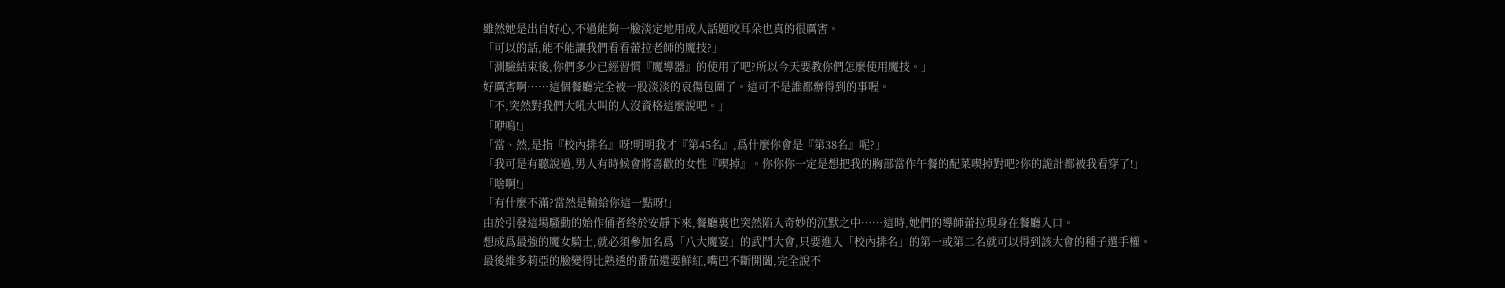雖然她是出自好心,不過能夠一臉淡定地用成人話題咬耳朵也真的很厲害。
「可以的話,能不能讓我們看看蕾拉老師的魔技?」
「測驗結束後,你們多少已經習慣『魔導器』的使用了吧?所以今天要教你們怎麼使用魔技。」
好厲害啊……這個餐廳完全被一股淡淡的哀傷包圍了。這可不是誰都辦得到的事喔。
「不,突然對我們大吼大叫的人沒資格這麼說吧。」
「咿嗚!」
「當、然,是指『校內排名』呀!明明我才『第45名』,爲什麼你會是『第38名』呢?」
「我可是有聽說過,男人有時候會將喜歡的女性『喫掉』。你你你一定是想把我的胸部當作午餐的配菜喫掉對吧?你的詭計都被我看穿了!」
「啥啊!」
「有什麼不滿?當然是輸給你這一點呀!」
由於引發這場騷動的始作俑者終於安靜下來,餐廳裏也突然陷入奇妙的沉默之中……這時,她們的導師蕾拉現身在餐廳入口。
想成爲最強的魔女騎士,就必須參加名爲「八大魔宴」的武鬥大會,只要進入「校內排名」的第一或第二名就可以得到該大會的種子選手權。
最後維多莉亞的臉變得比熟透的番茄還要鮮紅,嘴巴不斷開闔,完全說不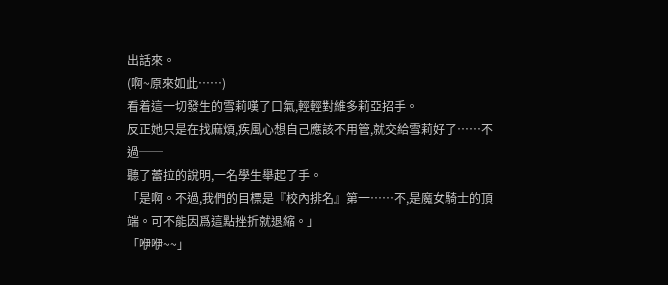出話來。
(啊~原來如此……)
看着這一切發生的雪莉嘆了口氣,輕輕對維多莉亞招手。
反正她只是在找麻煩,疾風心想自己應該不用管,就交給雪莉好了……不過──
聽了蕾拉的說明,一名學生舉起了手。
「是啊。不過,我們的目標是『校內排名』第一……不,是魔女騎士的頂端。可不能因爲這點挫折就退縮。」
「咿咿~~」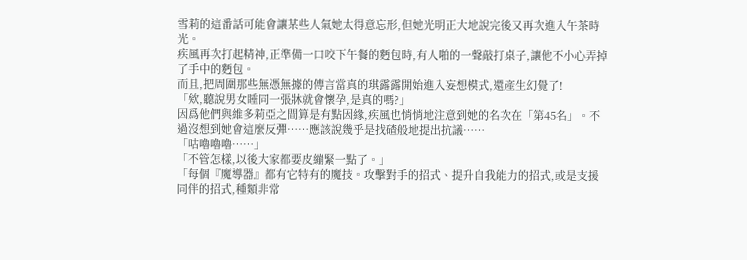雪莉的這番話可能會讓某些人氣她太得意忘形,但她光明正大地說完後又再次進入午茶時光。
疾風再次打起精神,正準備一口咬下午餐的麪包時,有人啪的一聲敲打桌子,讓他不小心弄掉了手中的麪包。
而且,把周圍那些無憑無據的傳言當真的琪露露開始進入妄想模式,還產生幻覺了!
「欸,聽說男女睡同一張牀就會懷孕,是真的嗎?」
因爲他們與維多莉亞之間算是有點因緣,疾風也悄悄地注意到她的名次在「第45名」。不過沒想到她會這麼反彈……應該說幾乎是找碴般地提出抗議……
「咕嚕嚕嚕……」
「不管怎樣,以後大家都要皮繃緊一點了。」
「每個『魔導器』都有它特有的魔技。攻擊對手的招式、提升自我能力的招式,或是支援同伴的招式,種類非常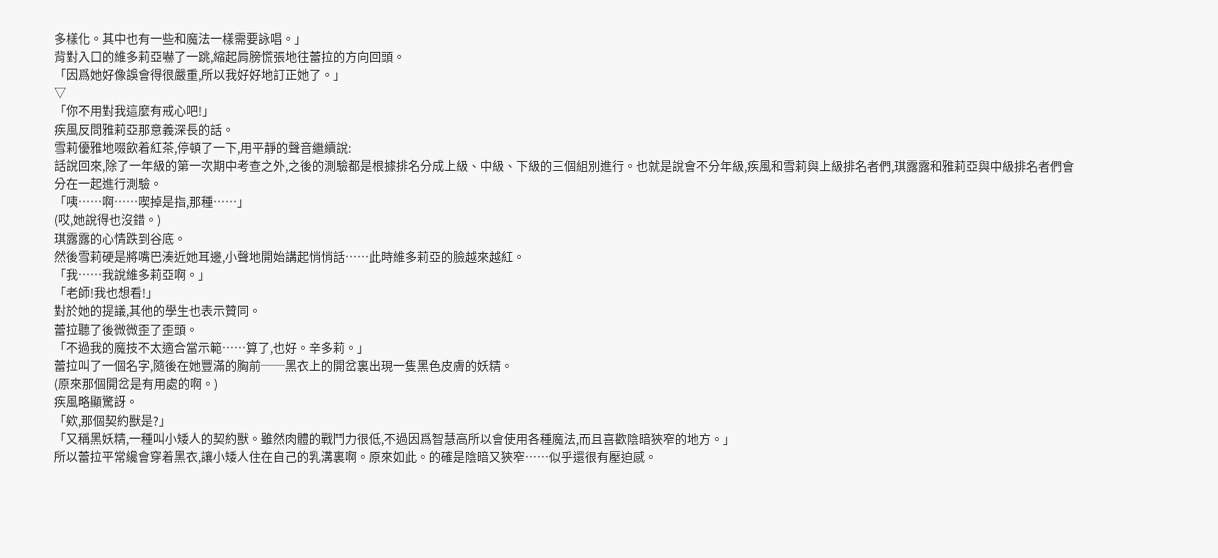多樣化。其中也有一些和魔法一樣需要詠唱。」
背對入口的維多莉亞嚇了一跳,縮起肩膀慌張地往蕾拉的方向回頭。
「因爲她好像誤會得很嚴重,所以我好好地訂正她了。」
▽
「你不用對我這麼有戒心吧!」
疾風反問雅莉亞那意義深長的話。
雪莉優雅地啜飲着紅茶,停頓了一下,用平靜的聲音繼續說:
話說回來,除了一年級的第一次期中考查之外,之後的測驗都是根據排名分成上級、中級、下級的三個組別進行。也就是說會不分年級,疾風和雪莉與上級排名者們,琪露露和雅莉亞與中級排名者們會分在一起進行測驗。
「咦……啊……喫掉是指,那種……」
(哎,她說得也沒錯。)
琪露露的心情跌到谷底。
然後雪莉硬是將嘴巴湊近她耳邊,小聲地開始講起悄悄話……此時維多莉亞的臉越來越紅。
「我……我說維多莉亞啊。」
「老師!我也想看!」
對於她的提議,其他的學生也表示贊同。
蕾拉聽了後微微歪了歪頭。
「不過我的魔技不太適合當示範……算了,也好。辛多莉。」
蕾拉叫了一個名字,隨後在她豐滿的胸前──黑衣上的開岔裏出現一隻黑色皮膚的妖精。
(原來那個開岔是有用處的啊。)
疾風略顯驚訝。
「欸,那個契約獸是?」
「又稱黑妖精,一種叫小矮人的契約獸。雖然肉體的戰鬥力很低,不過因爲智慧高所以會使用各種魔法,而且喜歡陰暗狹窄的地方。」
所以蕾拉平常纔會穿着黑衣,讓小矮人住在自己的乳溝裏啊。原來如此。的確是陰暗又狹窄……似乎還很有壓迫感。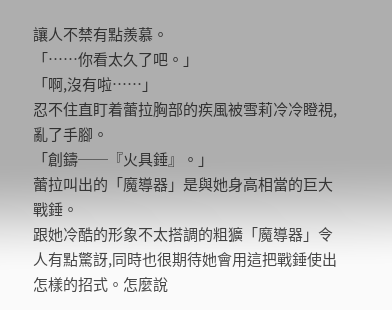讓人不禁有點羨慕。
「……你看太久了吧。」
「啊,沒有啦……」
忍不住直盯着蕾拉胸部的疾風被雪莉冷冷瞪視,亂了手腳。
「創鑄──『火具錘』。」
蕾拉叫出的「魔導器」是與她身高相當的巨大戰錘。
跟她冷酷的形象不太搭調的粗獷「魔導器」令人有點驚訝,同時也很期待她會用這把戰錘使出怎樣的招式。怎麼說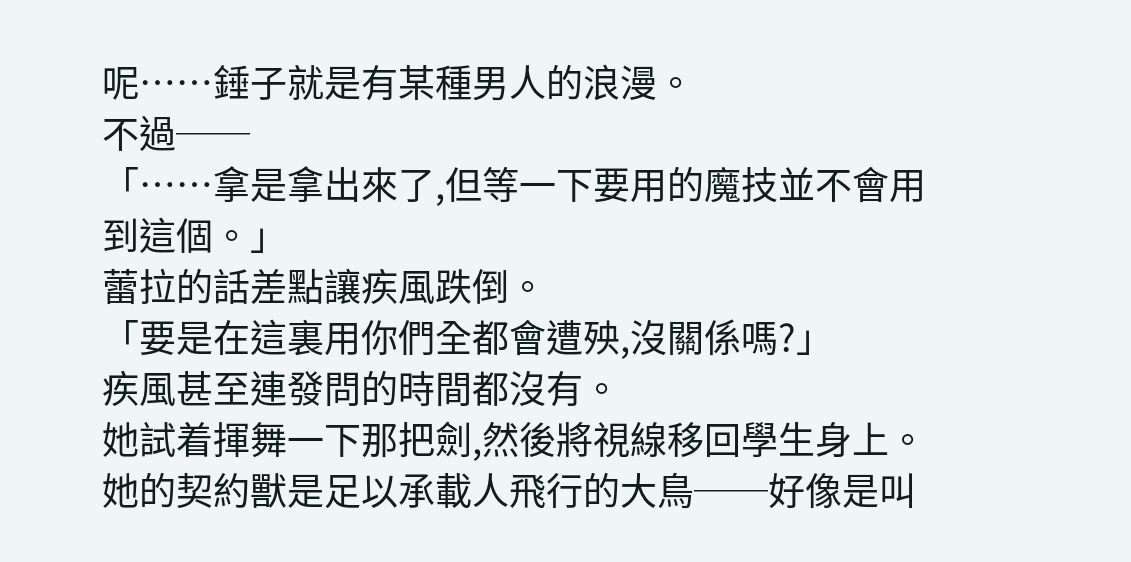呢……錘子就是有某種男人的浪漫。
不過──
「……拿是拿出來了,但等一下要用的魔技並不會用到這個。」
蕾拉的話差點讓疾風跌倒。
「要是在這裏用你們全都會遭殃,沒關係嗎?」
疾風甚至連發問的時間都沒有。
她試着揮舞一下那把劍,然後將視線移回學生身上。
她的契約獸是足以承載人飛行的大鳥──好像是叫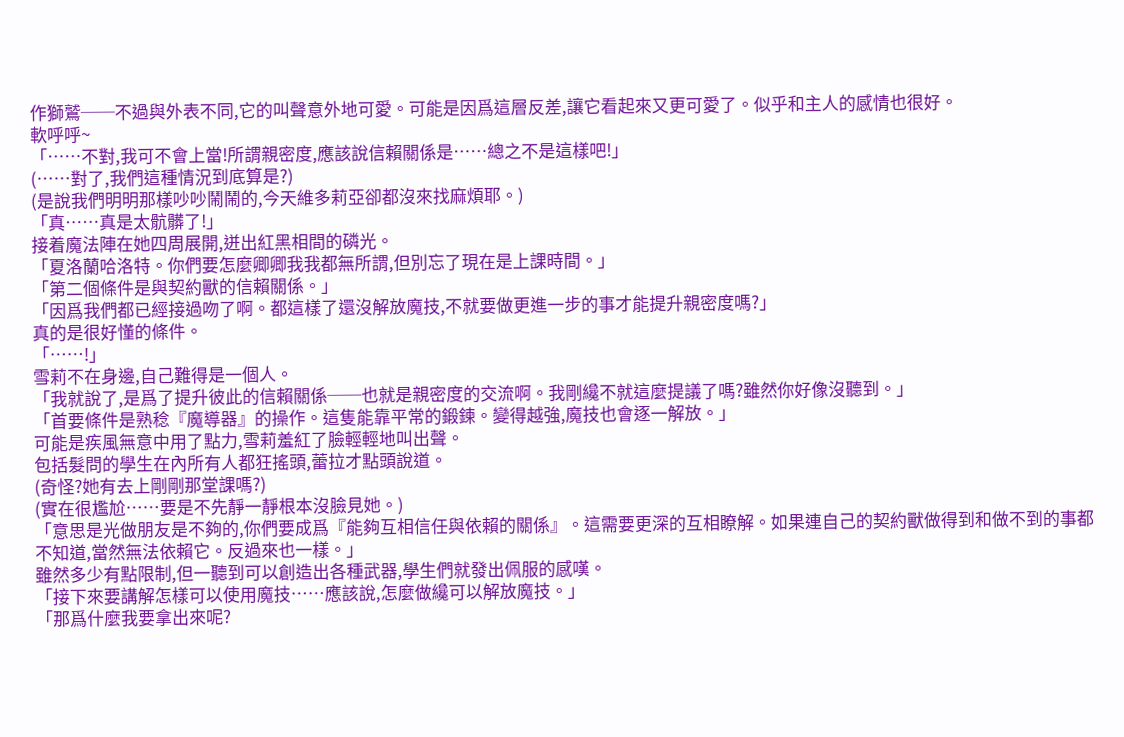作獅鷲──不過與外表不同,它的叫聲意外地可愛。可能是因爲這層反差,讓它看起來又更可愛了。似乎和主人的感情也很好。
軟呼呼~
「……不對,我可不會上當!所謂親密度,應該說信賴關係是……總之不是這樣吧!」
(……對了,我們這種情況到底算是?)
(是說我們明明那樣吵吵鬧鬧的,今天維多莉亞卻都沒來找麻煩耶。)
「真……真是太骯髒了!」
接着魔法陣在她四周展開,迸出紅黑相間的磷光。
「夏洛蘭哈洛特。你們要怎麼卿卿我我都無所謂,但別忘了現在是上課時間。」
「第二個條件是與契約獸的信賴關係。」
「因爲我們都已經接過吻了啊。都這樣了還沒解放魔技,不就要做更進一步的事才能提升親密度嗎?」
真的是很好懂的條件。
「……!」
雪莉不在身邊,自己難得是一個人。
「我就說了,是爲了提升彼此的信賴關係──也就是親密度的交流啊。我剛纔不就這麼提議了嗎?雖然你好像沒聽到。」
「首要條件是熟稔『魔導器』的操作。這隻能靠平常的鍛鍊。變得越強,魔技也會逐一解放。」
可能是疾風無意中用了點力,雪莉羞紅了臉輕輕地叫出聲。
包括髮問的學生在內所有人都狂搖頭,蕾拉才點頭說道。
(奇怪?她有去上剛剛那堂課嗎?)
(實在很尷尬……要是不先靜一靜根本沒臉見她。)
「意思是光做朋友是不夠的,你們要成爲『能夠互相信任與依賴的關係』。這需要更深的互相瞭解。如果連自己的契約獸做得到和做不到的事都不知道,當然無法依賴它。反過來也一樣。」
雖然多少有點限制,但一聽到可以創造出各種武器,學生們就發出佩服的感嘆。
「接下來要講解怎樣可以使用魔技……應該說,怎麼做纔可以解放魔技。」
「那爲什麼我要拿出來呢?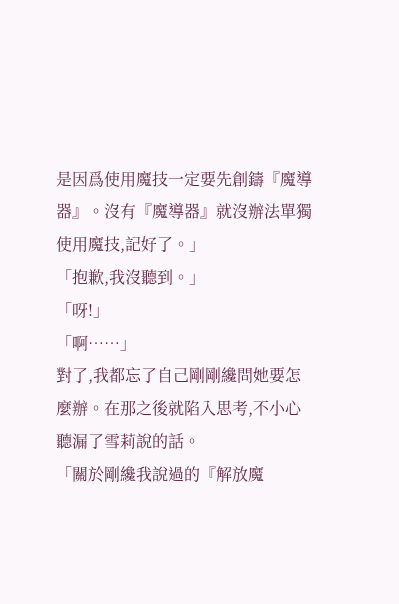是因爲使用魔技一定要先創鑄『魔導器』。沒有『魔導器』就沒辦法單獨使用魔技,記好了。」
「抱歉,我沒聽到。」
「呀!」
「啊……」
對了,我都忘了自己剛剛纔問她要怎麼辦。在那之後就陷入思考,不小心聽漏了雪莉說的話。
「關於剛纔我說過的『解放魔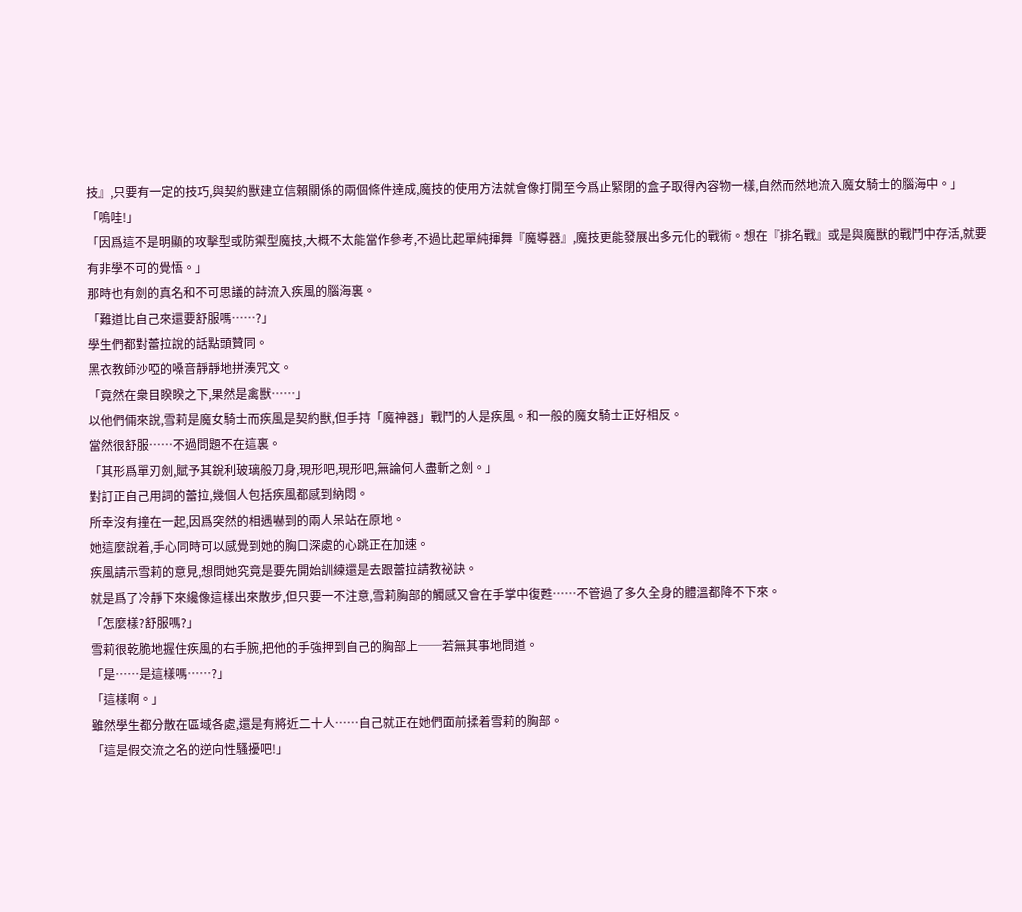技』,只要有一定的技巧,與契約獸建立信賴關係的兩個條件達成,魔技的使用方法就會像打開至今爲止緊閉的盒子取得內容物一樣,自然而然地流入魔女騎士的腦海中。」
「嗚哇!」
「因爲這不是明顯的攻擊型或防禦型魔技,大概不太能當作參考,不過比起單純揮舞『魔導器』,魔技更能發展出多元化的戰術。想在『排名戰』或是與魔獸的戰鬥中存活,就要有非學不可的覺悟。」
那時也有劍的真名和不可思議的詩流入疾風的腦海裏。
「難道比自己來還要舒服嗎……?」
學生們都對蕾拉說的話點頭贊同。
黑衣教師沙啞的嗓音靜靜地拼湊咒文。
「竟然在衆目睽睽之下,果然是禽獸……」
以他們倆來說,雪莉是魔女騎士而疾風是契約獸,但手持「魔神器」戰鬥的人是疾風。和一般的魔女騎士正好相反。
當然很舒服……不過問題不在這裏。
「其形爲單刃劍,賦予其銳利玻璃般刀身,現形吧,現形吧,無論何人盡斬之劍。」
對訂正自己用詞的蕾拉,幾個人包括疾風都感到納悶。
所幸沒有撞在一起,因爲突然的相遇嚇到的兩人呆站在原地。
她這麼說着,手心同時可以感覺到她的胸口深處的心跳正在加速。
疾風請示雪莉的意見,想問她究竟是要先開始訓練還是去跟蕾拉請教祕訣。
就是爲了冷靜下來纔像這樣出來散步,但只要一不注意,雪莉胸部的觸感又會在手掌中復甦……不管過了多久全身的體溫都降不下來。
「怎麼樣?舒服嗎?」
雪莉很乾脆地握住疾風的右手腕,把他的手強押到自己的胸部上──若無其事地問道。
「是……是這樣嗎……?」
「這樣啊。」
雖然學生都分散在區域各處,還是有將近二十人……自己就正在她們面前揉着雪莉的胸部。
「這是假交流之名的逆向性騷擾吧!」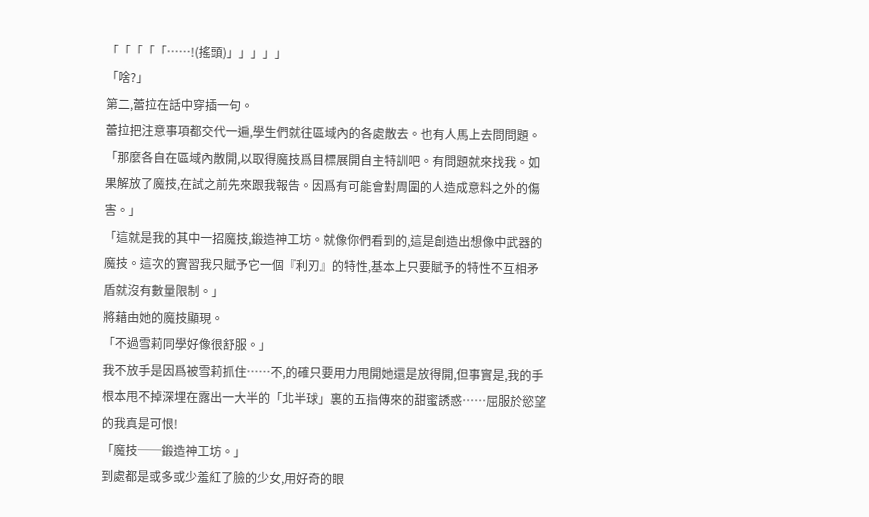「「「「「……!(搖頭)」」」」」
「啥?」
第二,蕾拉在話中穿插一句。
蕾拉把注意事項都交代一遍,學生們就往區域內的各處散去。也有人馬上去問問題。
「那麼各自在區域內散開,以取得魔技爲目標展開自主特訓吧。有問題就來找我。如果解放了魔技,在試之前先來跟我報告。因爲有可能會對周圍的人造成意料之外的傷害。」
「這就是我的其中一招魔技,鍛造神工坊。就像你們看到的,這是創造出想像中武器的魔技。這次的實習我只賦予它一個『利刃』的特性,基本上只要賦予的特性不互相矛盾就沒有數量限制。」
將藉由她的魔技顯現。
「不過雪莉同學好像很舒服。」
我不放手是因爲被雪莉抓住……不,的確只要用力甩開她還是放得開,但事實是,我的手根本甩不掉深埋在露出一大半的「北半球」裏的五指傳來的甜蜜誘惑……屈服於慾望的我真是可恨!
「魔技──鍛造神工坊。」
到處都是或多或少羞紅了臉的少女,用好奇的眼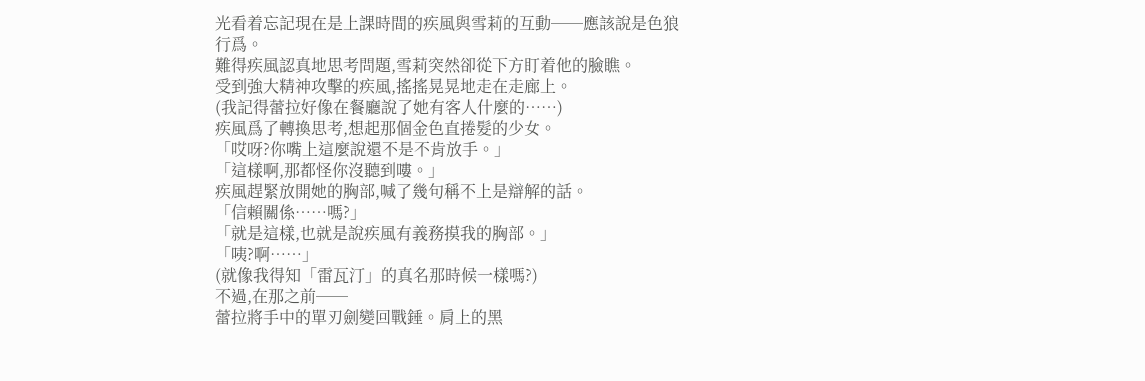光看着忘記現在是上課時間的疾風與雪莉的互動──應該說是色狼行爲。
難得疾風認真地思考問題,雪莉突然卻從下方盯着他的臉瞧。
受到強大精神攻擊的疾風,搖搖晃晃地走在走廊上。
(我記得蕾拉好像在餐廳說了她有客人什麼的……)
疾風爲了轉換思考,想起那個金色直捲髮的少女。
「哎呀?你嘴上這麼說還不是不肯放手。」
「這樣啊,那都怪你沒聽到嘍。」
疾風趕緊放開她的胸部,喊了幾句稱不上是辯解的話。
「信賴關係……嗎?」
「就是這樣,也就是說疾風有義務摸我的胸部。」
「咦?啊……」
(就像我得知「雷瓦汀」的真名那時候一樣嗎?)
不過,在那之前──
蕾拉將手中的單刃劍變回戰錘。肩上的黑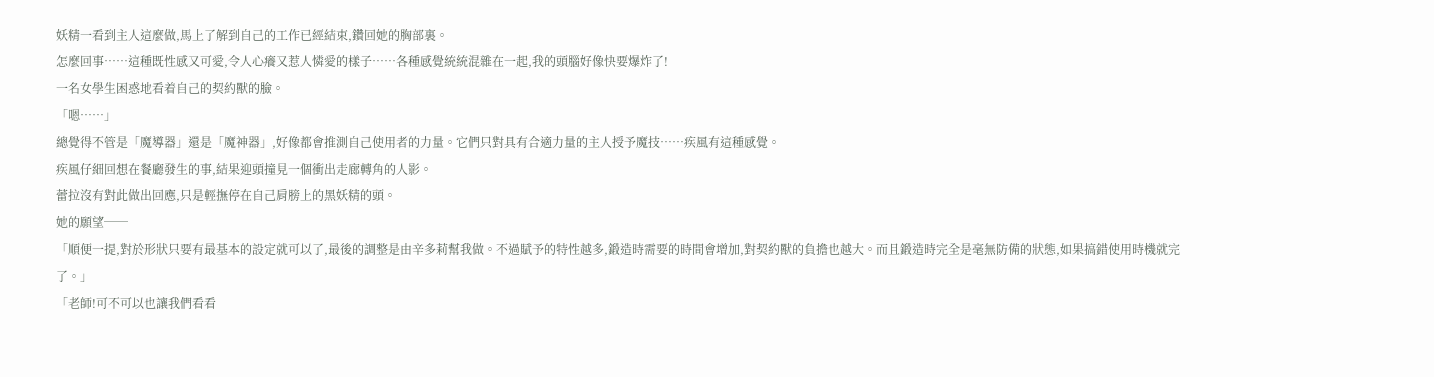妖精一看到主人這麼做,馬上了解到自己的工作已經結束,鑽回她的胸部裏。
怎麼回事……這種既性感又可愛,令人心癢又惹人憐愛的樣子……各種感覺統統混雜在一起,我的頭腦好像快要爆炸了!
一名女學生困惑地看着自己的契約獸的臉。
「嗯……」
總覺得不管是「魔導器」還是「魔神器」,好像都會推測自己使用者的力量。它們只對具有合適力量的主人授予魔技……疾風有這種感覺。
疾風仔細回想在餐廳發生的事,結果迎頭撞見一個衝出走廊轉角的人影。
蕾拉沒有對此做出回應,只是輕撫停在自己肩膀上的黑妖精的頭。
她的願望──
「順便一提,對於形狀只要有最基本的設定就可以了,最後的調整是由辛多莉幫我做。不過賦予的特性越多,鍛造時需要的時間會增加,對契約獸的負擔也越大。而且鍛造時完全是毫無防備的狀態,如果搞錯使用時機就完了。」
「老師!可不可以也讓我們看看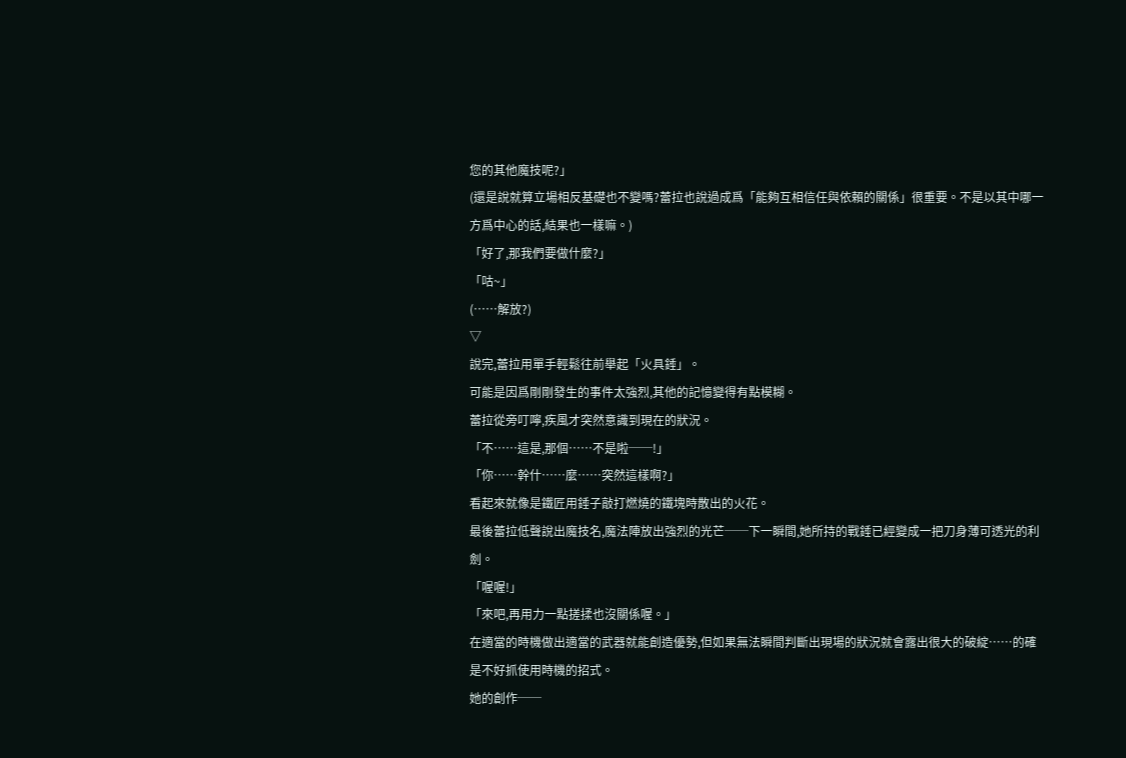您的其他魔技呢?」
(還是說就算立場相反基礎也不變嗎?蕾拉也說過成爲「能夠互相信任與依賴的關係」很重要。不是以其中哪一方爲中心的話,結果也一樣嘛。)
「好了,那我們要做什麼?」
「咕~」
(……解放?)
▽
說完,蕾拉用單手輕鬆往前舉起「火具錘」。
可能是因爲剛剛發生的事件太強烈,其他的記憶變得有點模糊。
蕾拉從旁叮嚀,疾風才突然意識到現在的狀況。
「不……這是,那個……不是啦──!」
「你……幹什……麼……突然這樣啊?」
看起來就像是鐵匠用錘子敲打燃燒的鐵塊時散出的火花。
最後蕾拉低聲說出魔技名,魔法陣放出強烈的光芒──下一瞬間,她所持的戰錘已經變成一把刀身薄可透光的利劍。
「喔喔!」
「來吧,再用力一點搓揉也沒關係喔。」
在適當的時機做出適當的武器就能創造優勢,但如果無法瞬間判斷出現場的狀況就會露出很大的破綻……的確是不好抓使用時機的招式。
她的創作──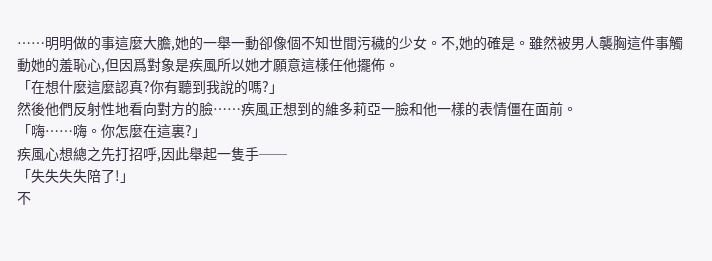……明明做的事這麼大膽,她的一舉一動卻像個不知世間污穢的少女。不,她的確是。雖然被男人襲胸這件事觸動她的羞恥心,但因爲對象是疾風所以她才願意這樣任他擺佈。
「在想什麼這麼認真?你有聽到我說的嗎?」
然後他們反射性地看向對方的臉……疾風正想到的維多莉亞一臉和他一樣的表情僵在面前。
「嗨……嗨。你怎麼在這裏?」
疾風心想總之先打招呼,因此舉起一隻手──
「失失失失陪了!」
不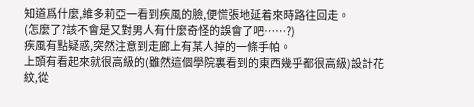知道爲什麼,維多莉亞一看到疾風的臉,便慌張地延着來時路往回走。
(怎麼了?該不會是又對男人有什麼奇怪的誤會了吧……?)
疾風有點疑惑,突然注意到走廊上有某人掉的一條手帕。
上頭有看起來就很高級的(雖然這個學院裏看到的東西幾乎都很高級)設計花紋,從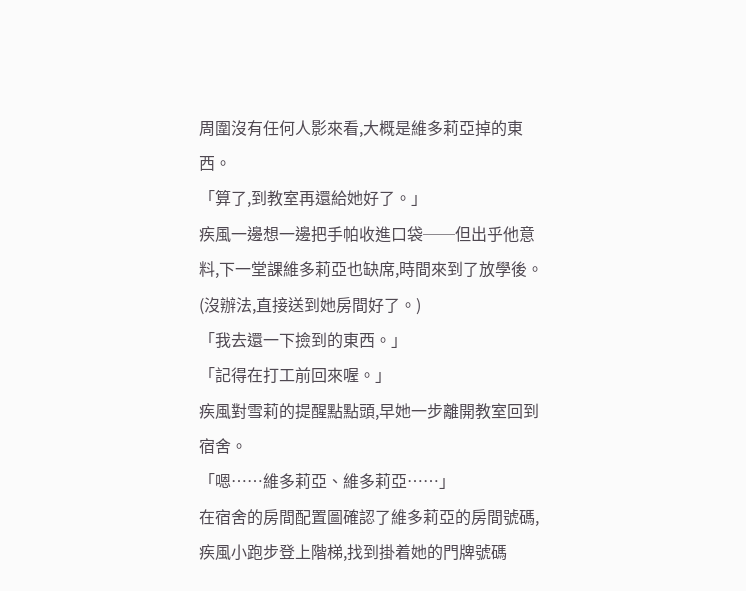周圍沒有任何人影來看,大概是維多莉亞掉的東西。
「算了,到教室再還給她好了。」
疾風一邊想一邊把手帕收進口袋──但出乎他意料,下一堂課維多莉亞也缺席,時間來到了放學後。
(沒辦法,直接送到她房間好了。)
「我去還一下撿到的東西。」
「記得在打工前回來喔。」
疾風對雪莉的提醒點點頭,早她一步離開教室回到宿舍。
「嗯……維多莉亞、維多莉亞……」
在宿舍的房間配置圖確認了維多莉亞的房間號碼,疾風小跑步登上階梯,找到掛着她的門牌號碼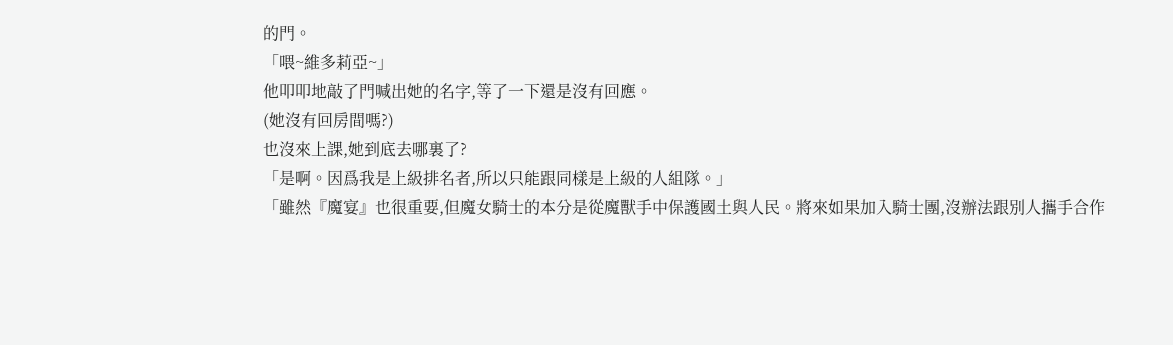的門。
「喂~維多莉亞~」
他叩叩地敲了門喊出她的名字,等了一下還是沒有回應。
(她沒有回房間嗎?)
也沒來上課,她到底去哪裏了?
「是啊。因爲我是上級排名者,所以只能跟同樣是上級的人組隊。」
「雖然『魔宴』也很重要,但魔女騎士的本分是從魔獸手中保護國土與人民。將來如果加入騎士團,沒辦法跟別人攜手合作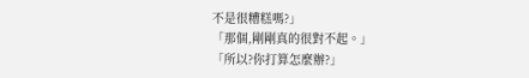不是很糟糕嗎?」
「那個,剛剛真的很對不起。」
「所以?你打算怎麼辦?」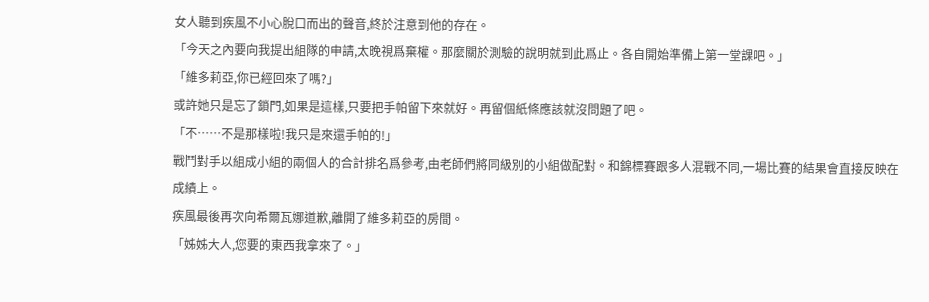女人聽到疾風不小心脫口而出的聲音,終於注意到他的存在。
「今天之內要向我提出組隊的申請,太晚視爲棄權。那麼關於測驗的說明就到此爲止。各自開始準備上第一堂課吧。」
「維多莉亞,你已經回來了嗎?」
或許她只是忘了鎖門,如果是這樣,只要把手帕留下來就好。再留個紙條應該就沒問題了吧。
「不……不是那樣啦!我只是來還手帕的!」
戰鬥對手以組成小組的兩個人的合計排名爲參考,由老師們將同級別的小組做配對。和錦標賽跟多人混戰不同,一場比賽的結果會直接反映在成績上。
疾風最後再次向希爾瓦娜道歉,離開了維多莉亞的房間。
「姊姊大人,您要的東西我拿來了。」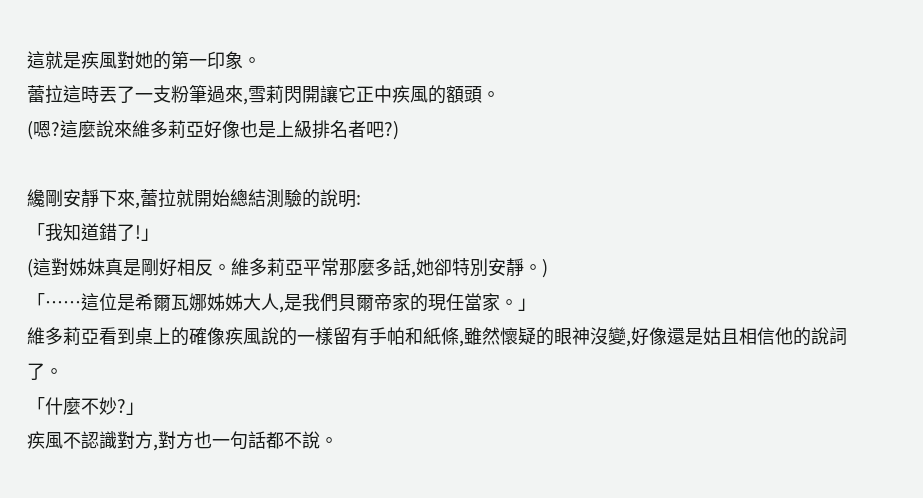這就是疾風對她的第一印象。
蕾拉這時丟了一支粉筆過來,雪莉閃開讓它正中疾風的額頭。
(嗯?這麼說來維多莉亞好像也是上級排名者吧?)

纔剛安靜下來,蕾拉就開始總結測驗的說明:
「我知道錯了!」
(這對姊妹真是剛好相反。維多莉亞平常那麼多話,她卻特別安靜。)
「……這位是希爾瓦娜姊姊大人,是我們貝爾帝家的現任當家。」
維多莉亞看到桌上的確像疾風說的一樣留有手帕和紙條,雖然懷疑的眼神沒變,好像還是姑且相信他的說詞了。
「什麼不妙?」
疾風不認識對方,對方也一句話都不說。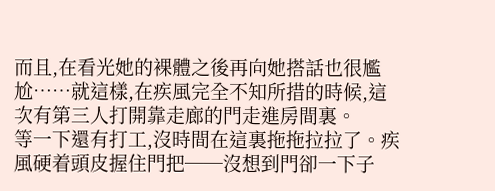而且,在看光她的裸體之後再向她搭話也很尷尬……就這樣,在疾風完全不知所措的時候,這次有第三人打開靠走廊的門走進房間裏。
等一下還有打工,沒時間在這裏拖拖拉拉了。疾風硬着頭皮握住門把──沒想到門卻一下子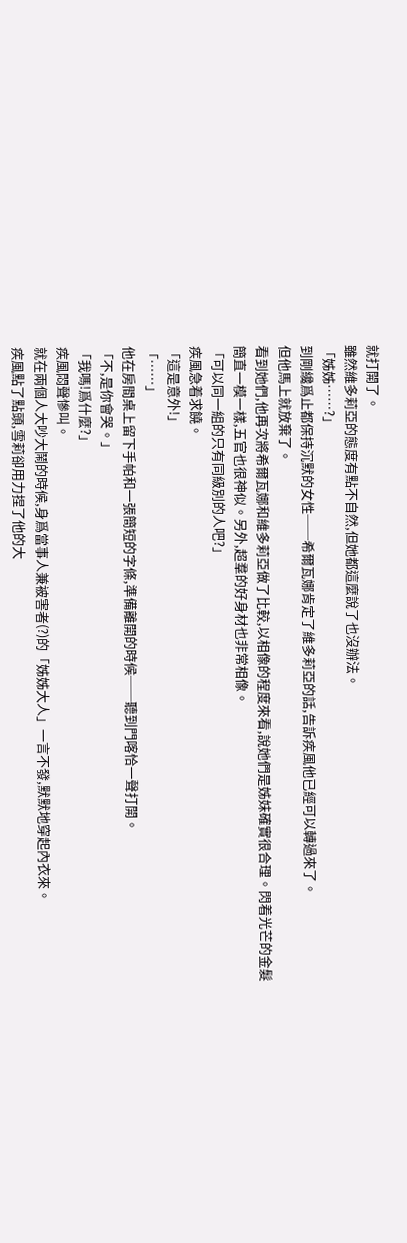就打開了。
雖然維多莉亞的態度有點不自然,但她都這麼說了也沒辦法。
「姊姊……?」
到剛纔爲止都保持沉默的女性──希爾瓦娜肯定了維多莉亞的話,告訴疾風他已經可以轉過來了。
但他馬上就放棄了。
看到她們,他再次將希爾瓦娜和維多莉亞做了比較,以相像的程度來看,說她們是姊妹確實很合理。閃着光芒的金髮簡直一模一樣,五官也很神似。另外,超羣的好身材也非常相像。
「可以同一組的只有同級別的人吧?」
疾風急着求饒。
「這是意外!」
「……」
他在房間桌上留下手帕和一張簡短的字條,準備離開的時候──聽到門喀恰一聲打開。
「不,是你會哭。」
「我嗎!爲什麼?」
疾風悶聲慘叫。
就在兩個人大吵大鬧的時候,身爲當事人兼被害者(?)的「姊姊大人」一言不發,默默地穿起內衣來。
疾風點了點頭,雪莉卻用力捏了他的大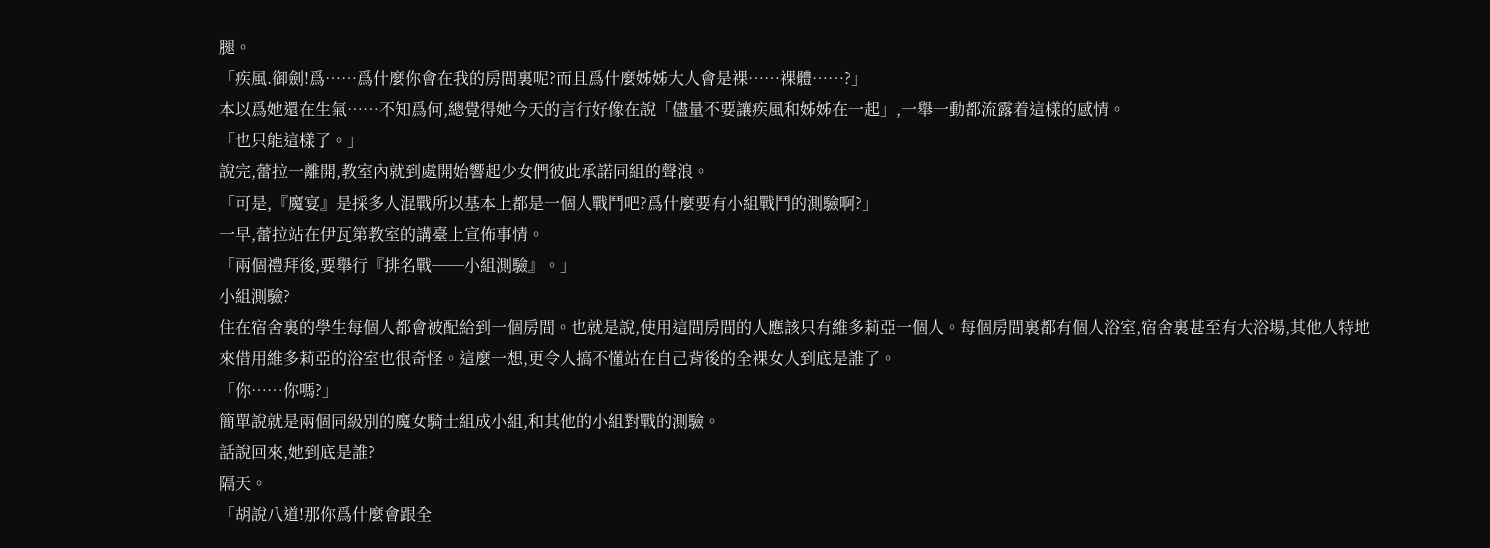腿。
「疾風.御劍!爲……爲什麼你會在我的房間裏呢?而且爲什麼姊姊大人會是裸……裸體……?」
本以爲她還在生氣……不知爲何,總覺得她今天的言行好像在說「儘量不要讓疾風和姊姊在一起」,一舉一動都流露着這樣的感情。
「也只能這樣了。」
說完,蕾拉一離開,教室內就到處開始響起少女們彼此承諾同組的聲浪。
「可是,『魔宴』是採多人混戰所以基本上都是一個人戰鬥吧?爲什麼要有小組戰鬥的測驗啊?」
一早,蕾拉站在伊瓦第教室的講臺上宣佈事情。
「兩個禮拜後,要舉行『排名戰──小組測驗』。」
小組測驗?
住在宿舍裏的學生每個人都會被配給到一個房間。也就是說,使用這間房間的人應該只有維多莉亞一個人。每個房間裏都有個人浴室,宿舍裏甚至有大浴場,其他人特地來借用維多莉亞的浴室也很奇怪。這麼一想,更令人搞不懂站在自己背後的全裸女人到底是誰了。
「你……你嗎?」
簡單說就是兩個同級別的魔女騎士組成小組,和其他的小組對戰的測驗。
話說回來,她到底是誰?
隔天。
「胡說八道!那你爲什麼會跟全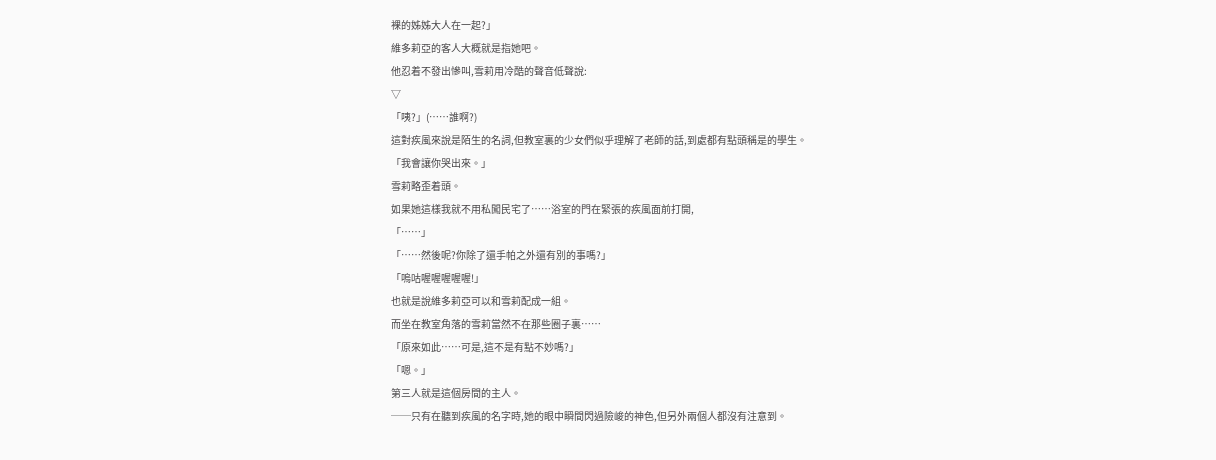裸的姊姊大人在一起?」
維多莉亞的客人大概就是指她吧。
他忍着不發出慘叫,雪莉用冷酷的聲音低聲說:
▽
「咦?」(……誰啊?)
這對疾風來說是陌生的名詞,但教室裏的少女們似乎理解了老師的話,到處都有點頭稱是的學生。
「我會讓你哭出來。」
雪莉略歪着頭。
如果她這樣我就不用私闖民宅了……浴室的門在緊張的疾風面前打開,
「……」
「……然後呢?你除了還手帕之外還有別的事嗎?」
「嗚咕喔喔喔喔喔!」
也就是說維多莉亞可以和雪莉配成一組。
而坐在教室角落的雪莉當然不在那些圈子裏……
「原來如此……可是,這不是有點不妙嗎?」
「嗯。」
第三人就是這個房間的主人。
──只有在聽到疾風的名字時,她的眼中瞬間閃過險峻的神色,但另外兩個人都沒有注意到。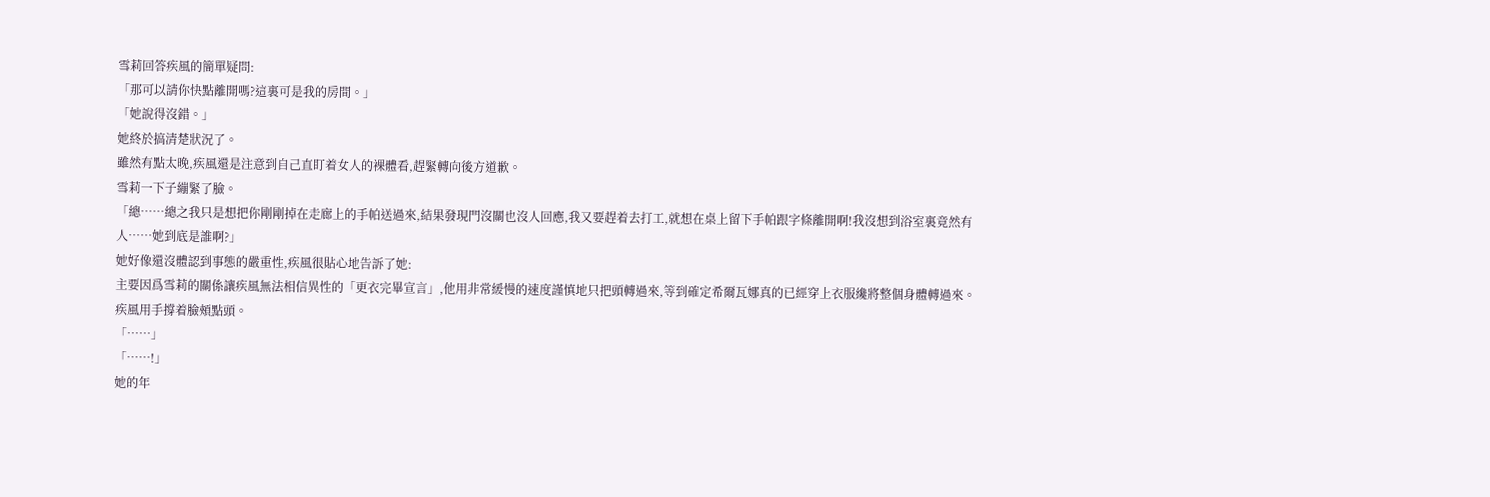雪莉回答疾風的簡單疑問:
「那可以請你快點離開嗎?這裏可是我的房間。」
「她說得沒錯。」
她終於搞清楚狀況了。
雖然有點太晚,疾風還是注意到自己直盯着女人的裸體看,趕緊轉向後方道歉。
雪莉一下子繃緊了臉。
「總……總之我只是想把你剛剛掉在走廊上的手帕送過來,結果發現門沒關也沒人回應,我又要趕着去打工,就想在桌上留下手帕跟字條離開啊!我沒想到浴室裏竟然有人……她到底是誰啊?」
她好像還沒體認到事態的嚴重性,疾風很貼心地告訴了她:
主要因爲雪莉的關係讓疾風無法相信異性的「更衣完畢宣言」,他用非常緩慢的速度謹慎地只把頭轉過來,等到確定希爾瓦娜真的已經穿上衣服纔將整個身體轉過來。
疾風用手撐着臉頰點頭。
「……」
「……!」
她的年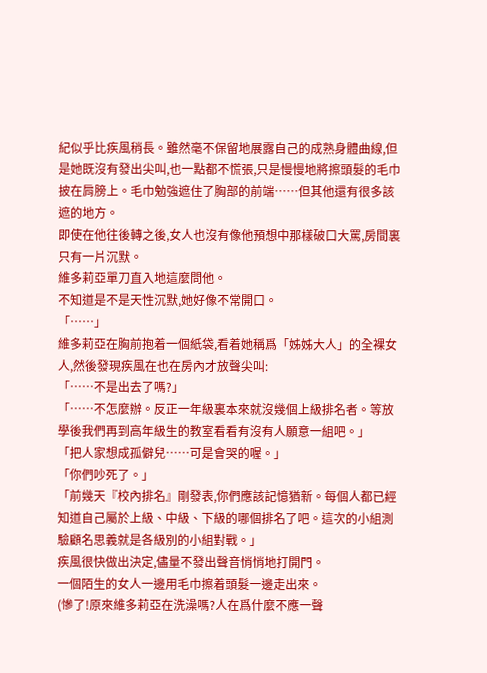紀似乎比疾風稍長。雖然毫不保留地展露自己的成熟身體曲線,但是她既沒有發出尖叫,也一點都不慌張,只是慢慢地將擦頭髮的毛巾披在肩膀上。毛巾勉強遮住了胸部的前端……但其他還有很多該遮的地方。
即使在他往後轉之後,女人也沒有像他預想中那樣破口大罵,房間裏只有一片沉默。
維多莉亞單刀直入地這麼問他。
不知道是不是天性沉默,她好像不常開口。
「……」
維多莉亞在胸前抱着一個紙袋,看着她稱爲「姊姊大人」的全裸女人,然後發現疾風在也在房內才放聲尖叫:
「……不是出去了嗎?」
「……不怎麼辦。反正一年級裏本來就沒幾個上級排名者。等放學後我們再到高年級生的教室看看有沒有人願意一組吧。」
「把人家想成孤僻兒……可是會哭的喔。」
「你們吵死了。」
「前幾天『校內排名』剛發表,你們應該記憶猶新。每個人都已經知道自己屬於上級、中級、下級的哪個排名了吧。這次的小組測驗顧名思義就是各級別的小組對戰。」
疾風很快做出決定,儘量不發出聲音悄悄地打開門。
一個陌生的女人一邊用毛巾擦着頭髮一邊走出來。
(慘了!原來維多莉亞在洗澡嗎?人在爲什麼不應一聲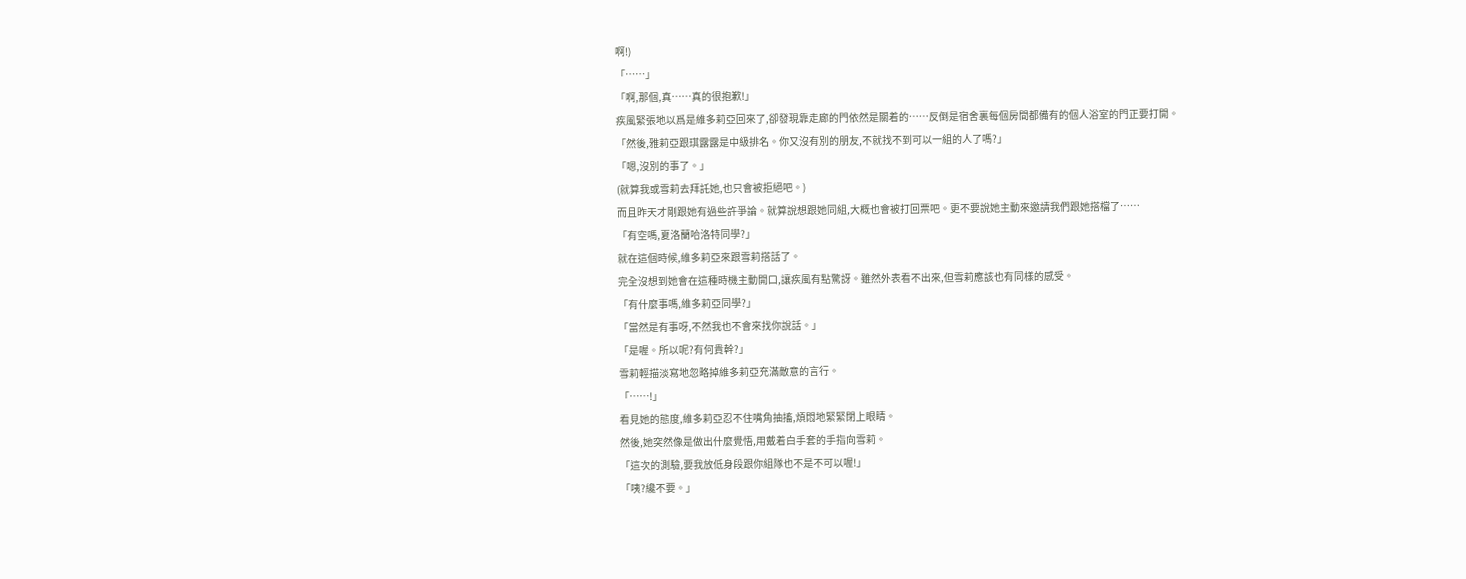啊!)
「……」
「啊,那個,真……真的很抱歉!」
疾風緊張地以爲是維多莉亞回來了,卻發現靠走廊的門依然是關着的……反倒是宿舍裏每個房間都備有的個人浴室的門正要打開。
「然後,雅莉亞跟琪露露是中級排名。你又沒有別的朋友,不就找不到可以一組的人了嗎?」
「嗯,沒別的事了。」
(就算我或雪莉去拜託她,也只會被拒絕吧。)
而且昨天才剛跟她有過些許爭論。就算說想跟她同組,大概也會被打回票吧。更不要說她主動來邀請我們跟她搭檔了……
「有空嗎,夏洛蘭哈洛特同學?」
就在這個時候,維多莉亞來跟雪莉搭話了。
完全沒想到她會在這種時機主動開口,讓疾風有點驚訝。雖然外表看不出來,但雪莉應該也有同樣的感受。
「有什麼事嗎,維多莉亞同學?」
「當然是有事呀,不然我也不會來找你說話。」
「是喔。所以呢?有何貴幹?」
雪莉輕描淡寫地忽略掉維多莉亞充滿敵意的言行。
「……!」
看見她的態度,維多莉亞忍不住嘴角抽搐,煩悶地緊緊閉上眼睛。
然後,她突然像是做出什麼覺悟,用戴着白手套的手指向雪莉。
「這次的測驗,要我放低身段跟你組隊也不是不可以喔!」
「咦?纔不要。」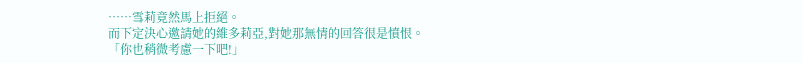……雪莉竟然馬上拒絕。
而下定決心邀請她的維多莉亞,對她那無情的回答很是憤恨。
「你也稍微考慮一下吧!」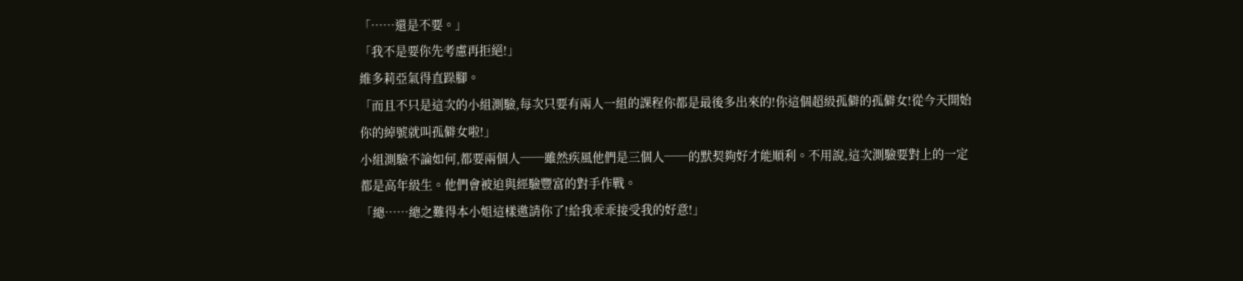「……還是不要。」
「我不是要你先考慮再拒絕!」
維多莉亞氣得直跺腳。
「而且不只是這次的小組測驗,每次只要有兩人一組的課程你都是最後多出來的!你這個超級孤僻的孤僻女!從今天開始你的綽號就叫孤僻女啦!」
小組測驗不論如何,都要兩個人──雖然疾風他們是三個人──的默契夠好才能順利。不用說,這次測驗要對上的一定都是高年級生。他們會被迫與經驗豐富的對手作戰。
「總……總之難得本小姐這樣邀請你了!給我乖乖接受我的好意!」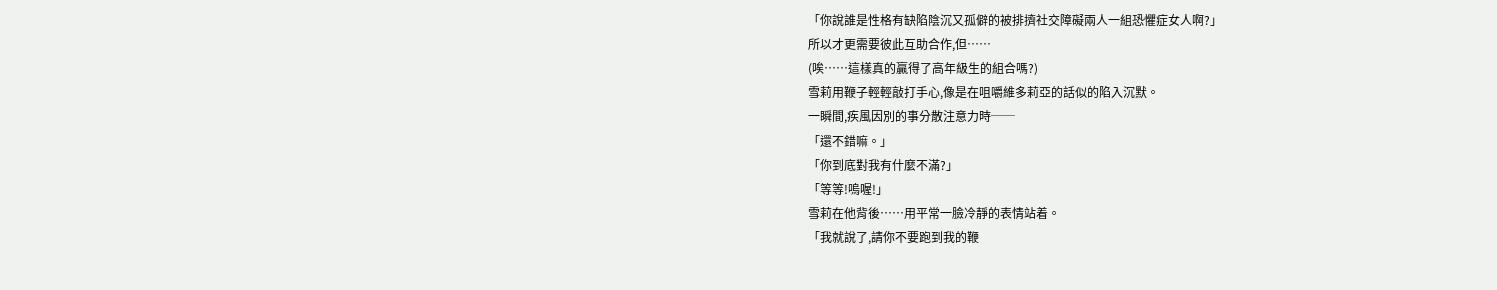「你說誰是性格有缺陷陰沉又孤僻的被排擠社交障礙兩人一組恐懼症女人啊?」
所以才更需要彼此互助合作,但……
(唉……這樣真的贏得了高年級生的組合嗎?)
雪莉用鞭子輕輕敲打手心,像是在咀嚼維多莉亞的話似的陷入沉默。
一瞬間,疾風因別的事分散注意力時──
「還不錯嘛。」
「你到底對我有什麼不滿?」
「等等!嗚喔!」
雪莉在他背後……用平常一臉冷靜的表情站着。
「我就說了,請你不要跑到我的鞭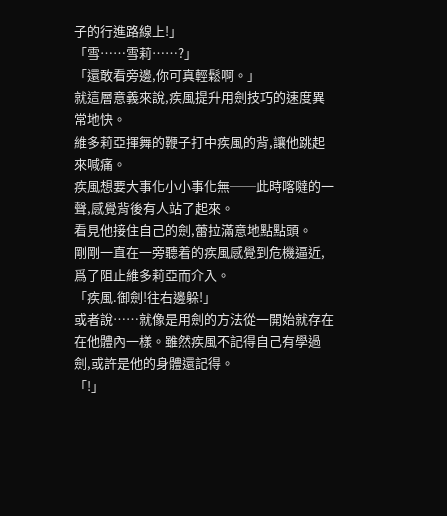子的行進路線上!」
「雪……雪莉……?」
「還敢看旁邊,你可真輕鬆啊。」
就這層意義來說,疾風提升用劍技巧的速度異常地快。
維多莉亞揮舞的鞭子打中疾風的背,讓他跳起來喊痛。
疾風想要大事化小小事化無──此時喀噠的一聲,感覺背後有人站了起來。
看見他接住自己的劍,蕾拉滿意地點點頭。
剛剛一直在一旁聽着的疾風感覺到危機逼近,爲了阻止維多莉亞而介入。
「疾風.御劍!往右邊躲!」
或者說……就像是用劍的方法從一開始就存在在他體內一樣。雖然疾風不記得自己有學過劍,或許是他的身體還記得。
「!」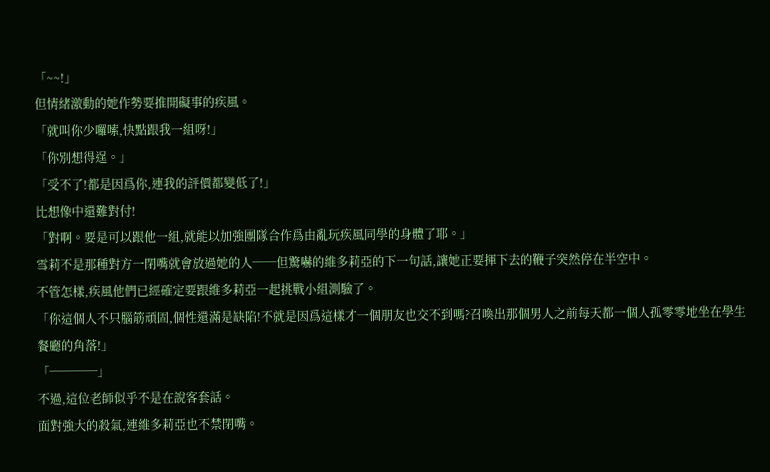「~~!」
但情緒激動的她作勢要推開礙事的疾風。
「就叫你少囉嗦,快點跟我一組呀!」
「你別想得逞。」
「受不了!都是因爲你,連我的評價都變低了!」
比想像中還難對付!
「對啊。要是可以跟他一組,就能以加強團隊合作爲由亂玩疾風同學的身體了耶。」
雪莉不是那種對方一閉嘴就會放過她的人──但驚嚇的維多莉亞的下一句話,讓她正要揮下去的鞭子突然停在半空中。
不管怎樣,疾風他們已經確定要跟維多莉亞一起挑戰小組測驗了。
「你這個人不只腦筋頑固,個性還滿是缺陷!不就是因爲這樣才一個朋友也交不到嗎?召喚出那個男人之前每天都一個人孤零零地坐在學生餐廳的角落!」
「────」
不過,這位老師似乎不是在說客套話。
面對強大的殺氣,連維多莉亞也不禁閉嘴。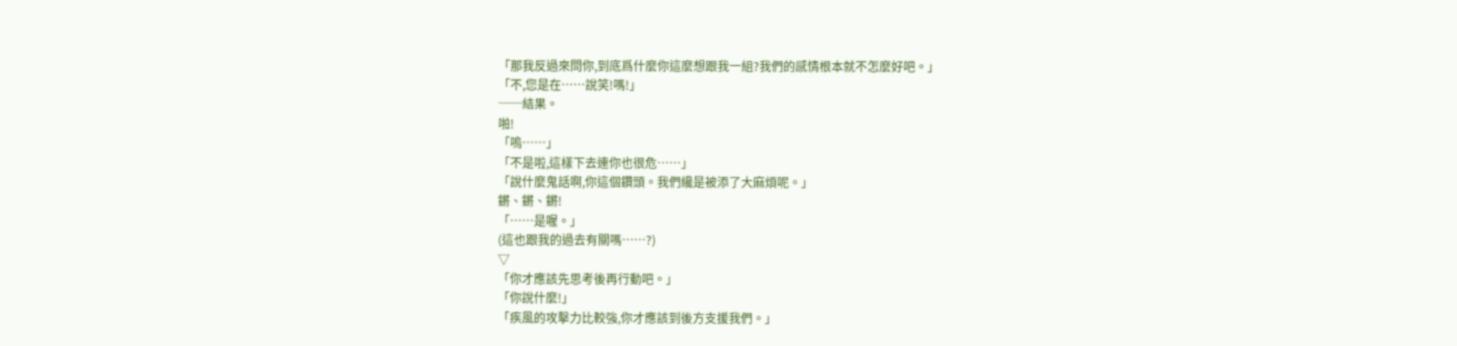「那我反過來問你,到底爲什麼你這麼想跟我一組?我們的感情根本就不怎麼好吧。」
「不,您是在……說笑!嗎!」
──結果。
啪!
「嗚……」
「不是啦,這樣下去連你也很危……」
「說什麼鬼話啊,你這個鑽頭。我們纔是被添了大麻煩呢。」
鏘、鏘、鏘!
「……是喔。」
(這也跟我的過去有關嗎……?)
▽
「你才應該先思考後再行動吧。」
「你說什麼!」
「疾風的攻擊力比較強,你才應該到後方支援我們。」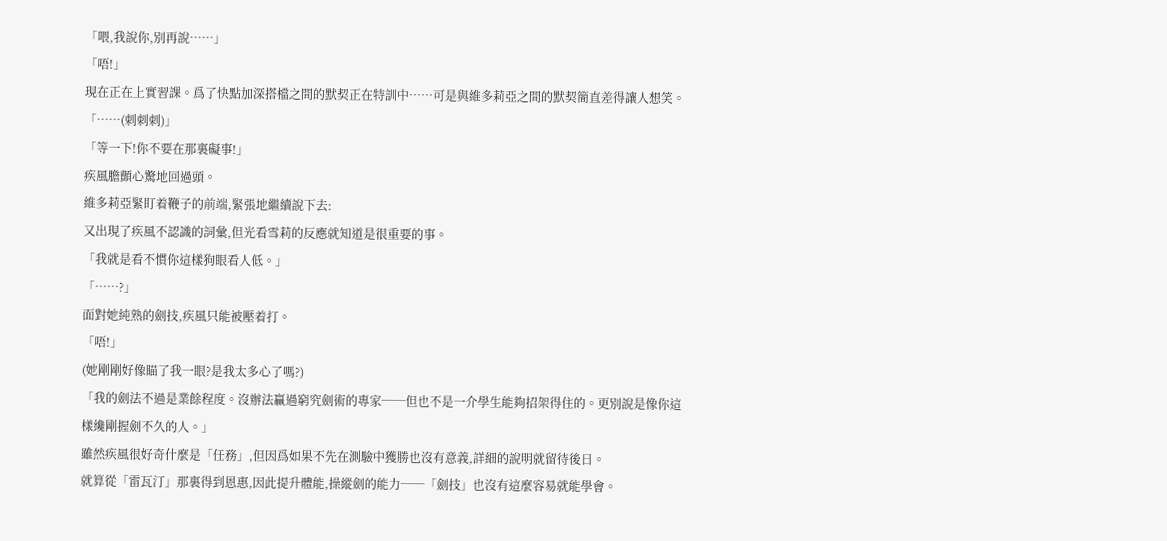「喂,我說你,別再說……」
「唔!」
現在正在上實習課。爲了快點加深搭檔之間的默契正在特訓中……可是與維多莉亞之間的默契簡直差得讓人想笑。
「……(刺刺刺)」
「等一下!你不要在那裏礙事!」
疾風膽顫心驚地回過頭。
維多莉亞緊盯着鞭子的前端,緊張地繼續說下去:
又出現了疾風不認識的詞彙,但光看雪莉的反應就知道是很重要的事。
「我就是看不慣你這樣狗眼看人低。」
「……?」
面對她純熟的劍技,疾風只能被壓着打。
「唔!」
(她剛剛好像瞄了我一眼?是我太多心了嗎?)
「我的劍法不過是業餘程度。沒辦法贏過窮究劍術的專家──但也不是一介學生能夠招架得住的。更別說是像你這樣纔剛握劍不久的人。」
雖然疾風很好奇什麼是「任務」,但因爲如果不先在測驗中獲勝也沒有意義,詳細的說明就留待後日。
就算從「雷瓦汀」那裏得到恩惠,因此提升體能,操縱劍的能力──「劍技」也沒有這麼容易就能學會。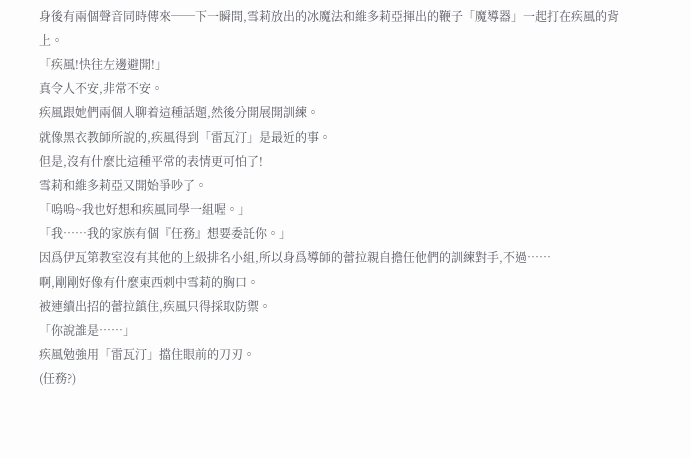身後有兩個聲音同時傳來──下一瞬間,雪莉放出的冰魔法和維多莉亞揮出的鞭子「魔導器」一起打在疾風的背上。
「疾風!快往左邊避開!」
真令人不安,非常不安。
疾風跟她們兩個人聊着這種話題,然後分開展開訓練。
就像黑衣教師所說的,疾風得到「雷瓦汀」是最近的事。
但是,沒有什麼比這種平常的表情更可怕了!
雪莉和維多莉亞又開始爭吵了。
「嗚嗚~我也好想和疾風同學一組喔。」
「我……我的家族有個『任務』想要委託你。」
因爲伊瓦第教室沒有其他的上級排名小組,所以身爲導師的蕾拉親自擔任他們的訓練對手,不過……
啊,剛剛好像有什麼東西刺中雪莉的胸口。
被連續出招的蕾拉鎮住,疾風只得採取防禦。
「你說誰是……」
疾風勉強用「雷瓦汀」擋住眼前的刀刃。
(任務?)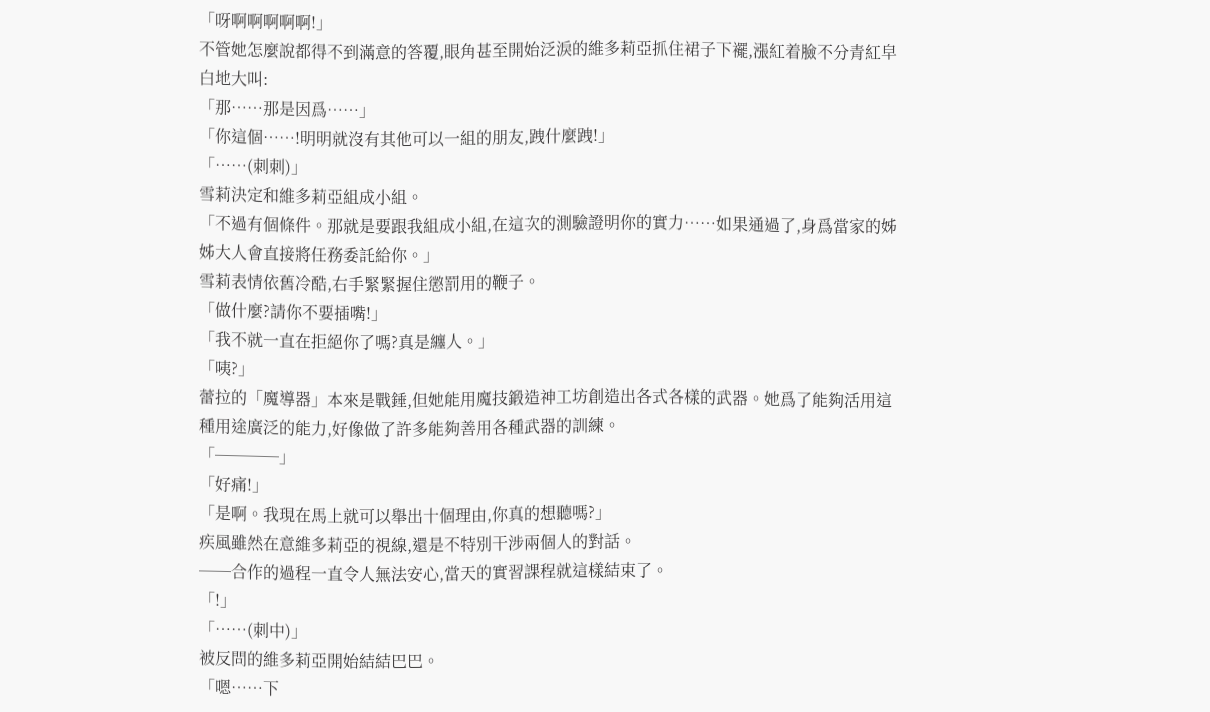「呀啊啊啊啊啊!」
不管她怎麼說都得不到滿意的答覆,眼角甚至開始泛淚的維多莉亞抓住裙子下襬,漲紅着臉不分青紅皁白地大叫:
「那……那是因爲……」
「你這個……!明明就沒有其他可以一組的朋友,跩什麼跩!」
「……(刺刺)」
雪莉決定和維多莉亞組成小組。
「不過有個條件。那就是要跟我組成小組,在這次的測驗證明你的實力……如果通過了,身爲當家的姊姊大人會直接將任務委託給你。」
雪莉表情依舊冷酷,右手緊緊握住懲罰用的鞭子。
「做什麼?請你不要插嘴!」
「我不就一直在拒絕你了嗎?真是纏人。」
「咦?」
蕾拉的「魔導器」本來是戰錘,但她能用魔技鍛造神工坊創造出各式各樣的武器。她爲了能夠活用這種用途廣泛的能力,好像做了許多能夠善用各種武器的訓練。
「────」
「好痛!」
「是啊。我現在馬上就可以舉出十個理由,你真的想聽嗎?」
疾風雖然在意維多莉亞的視線,還是不特別干涉兩個人的對話。
──合作的過程一直令人無法安心,當天的實習課程就這樣結束了。
「!」
「……(刺中)」
被反問的維多莉亞開始結結巴巴。
「嗯……下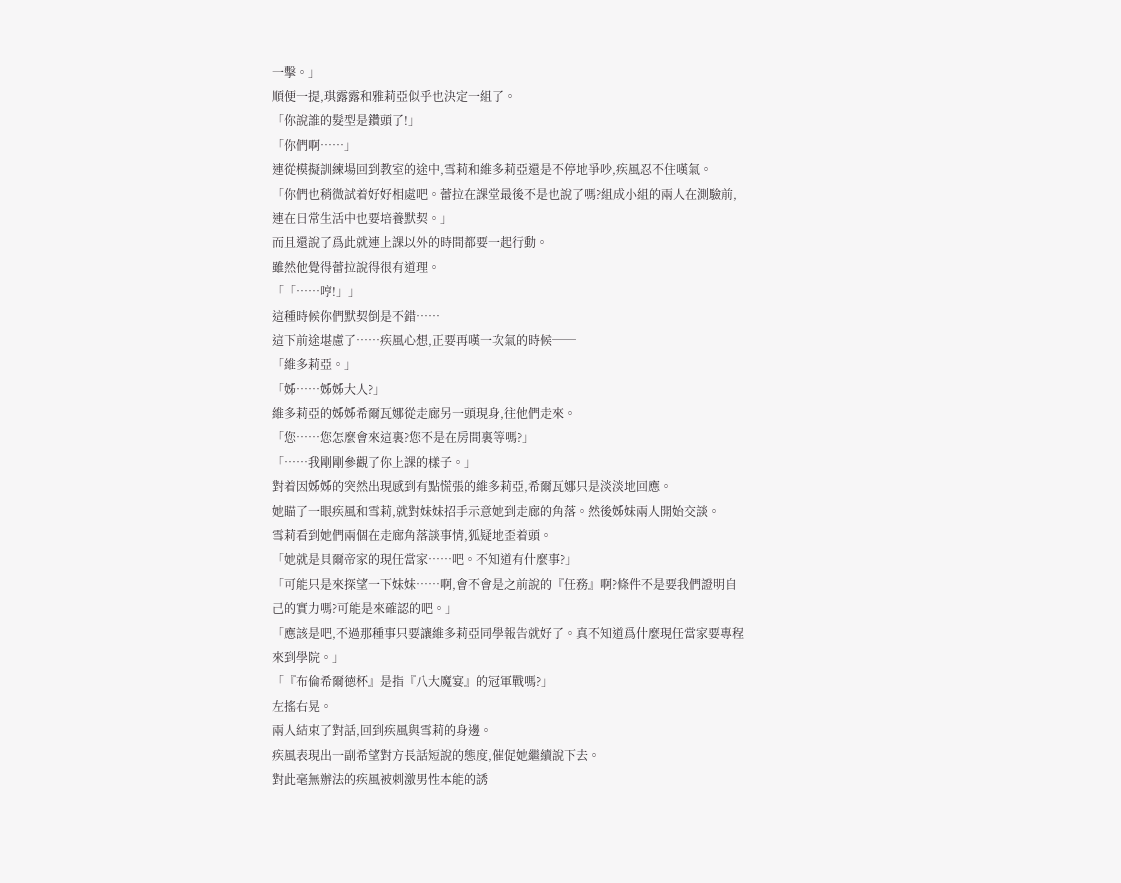一擊。」
順便一提,琪露露和雅莉亞似乎也決定一組了。
「你說誰的髮型是鑽頭了!」
「你們啊……」
連從模擬訓練場回到教室的途中,雪莉和維多莉亞還是不停地爭吵,疾風忍不住嘆氣。
「你們也稍微試着好好相處吧。蕾拉在課堂最後不是也說了嗎?組成小組的兩人在測驗前,連在日常生活中也要培養默契。」
而且還說了爲此就連上課以外的時間都要一起行動。
雖然他覺得蕾拉說得很有道理。
「「……哼!」」
這種時候你們默契倒是不錯……
這下前途堪慮了……疾風心想,正要再嘆一次氣的時候──
「維多莉亞。」
「姊……姊姊大人?」
維多莉亞的姊姊希爾瓦娜從走廊另一頭現身,往他們走來。
「您……您怎麼會來這裏?您不是在房間裏等嗎?」
「……我剛剛參觀了你上課的樣子。」
對着因姊姊的突然出現感到有點慌張的維多莉亞,希爾瓦娜只是淡淡地回應。
她瞄了一眼疾風和雪莉,就對妹妹招手示意她到走廊的角落。然後姊妹兩人開始交談。
雪莉看到她們兩個在走廊角落談事情,狐疑地歪着頭。
「她就是貝爾帝家的現任當家……吧。不知道有什麼事?」
「可能只是來探望一下妹妹……啊,會不會是之前說的『任務』啊?條件不是要我們證明自己的實力嗎?可能是來確認的吧。」
「應該是吧,不過那種事只要讓維多莉亞同學報告就好了。真不知道爲什麼現任當家要專程來到學院。」
「『布倫希爾徳杯』是指『八大魔宴』的冠軍戰嗎?」
左搖右晃。
兩人結束了對話,回到疾風與雪莉的身邊。
疾風表現出一副希望對方長話短說的態度,催促她繼續說下去。
對此毫無辦法的疾風被刺激男性本能的誘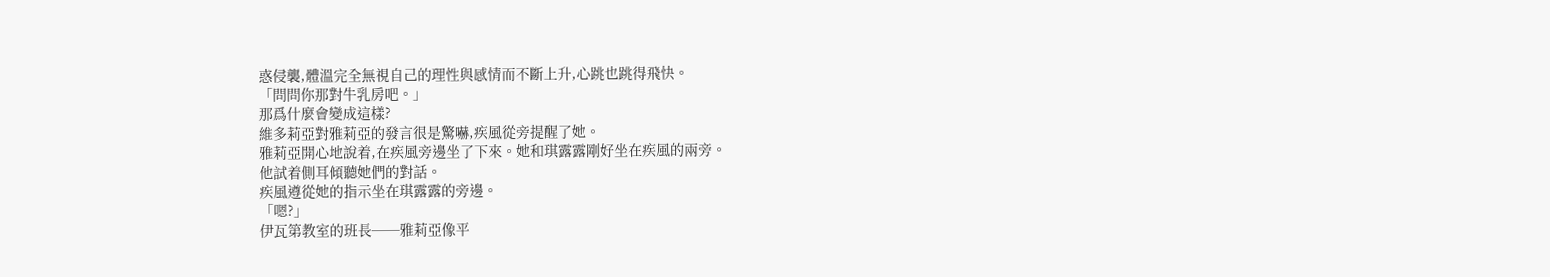惑侵襲,體溫完全無視自己的理性與感情而不斷上升,心跳也跳得飛快。
「問問你那對牛乳房吧。」
那爲什麼會變成這樣?
維多莉亞對雅莉亞的發言很是驚嚇,疾風從旁提醒了她。
雅莉亞開心地說着,在疾風旁邊坐了下來。她和琪露露剛好坐在疾風的兩旁。
他試着側耳傾聽她們的對話。
疾風遵從她的指示坐在琪露露的旁邊。
「嗯?」
伊瓦第教室的班長──雅莉亞像平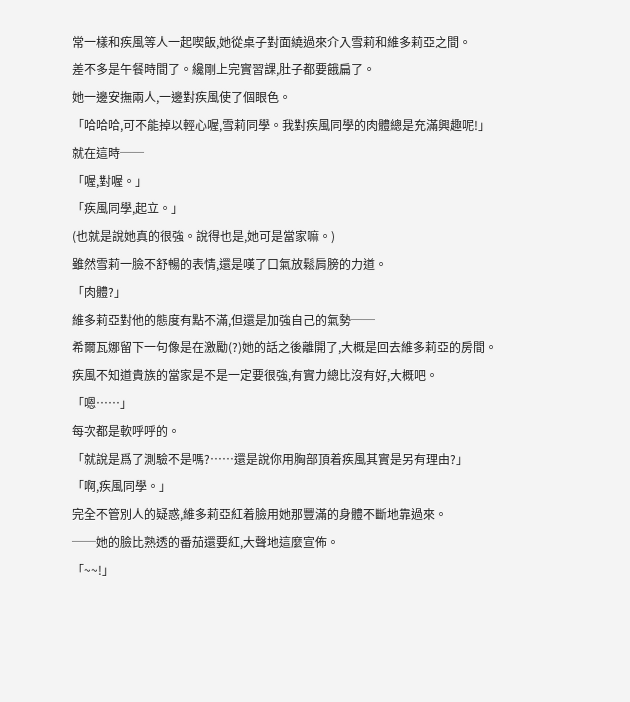常一樣和疾風等人一起喫飯,她從桌子對面繞過來介入雪莉和維多莉亞之間。
差不多是午餐時間了。纔剛上完實習課,肚子都要餓扁了。
她一邊安撫兩人,一邊對疾風使了個眼色。
「哈哈哈,可不能掉以輕心喔,雪莉同學。我對疾風同學的肉體總是充滿興趣呢!」
就在這時──
「喔,對喔。」
「疾風同學,起立。」
(也就是說她真的很強。說得也是,她可是當家嘛。)
雖然雪莉一臉不舒暢的表情,還是嘆了口氣放鬆肩膀的力道。
「肉體?」
維多莉亞對他的態度有點不滿,但還是加強自己的氣勢──
希爾瓦娜留下一句像是在激勵(?)她的話之後離開了,大概是回去維多莉亞的房間。
疾風不知道貴族的當家是不是一定要很強,有實力總比沒有好,大概吧。
「嗯……」
每次都是軟呼呼的。
「就說是爲了測驗不是嗎?……還是說你用胸部頂着疾風其實是另有理由?」
「啊,疾風同學。」
完全不管別人的疑惑,維多莉亞紅着臉用她那豐滿的身體不斷地靠過來。
──她的臉比熟透的番茄還要紅,大聲地這麼宣佈。
「~~!」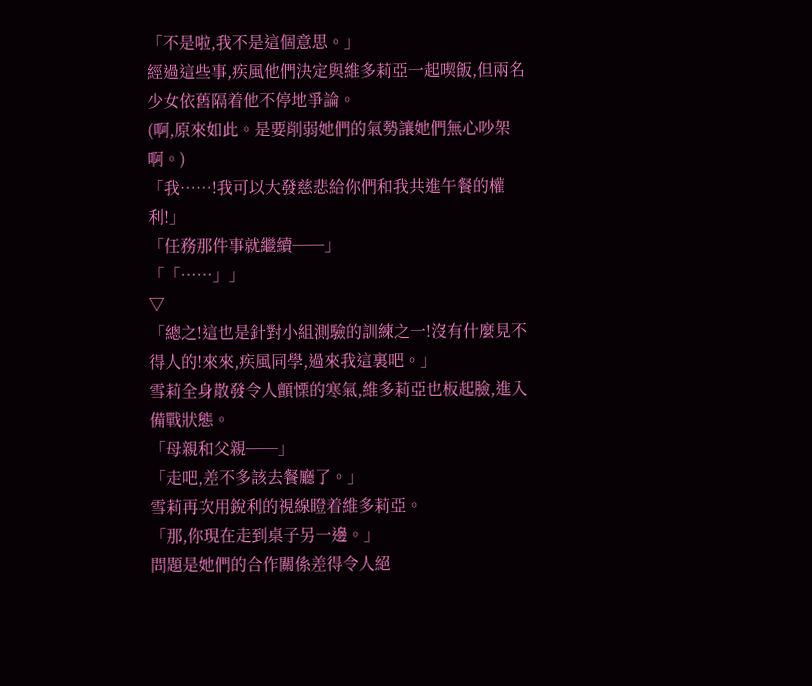「不是啦,我不是這個意思。」
經過這些事,疾風他們決定與維多莉亞一起喫飯,但兩名少女依舊隔着他不停地爭論。
(啊,原來如此。是要削弱她們的氣勢讓她們無心吵架啊。)
「我……!我可以大發慈悲給你們和我共進午餐的權利!」
「任務那件事就繼續──」
「「……」」
▽
「總之!這也是針對小組測驗的訓練之一!沒有什麼見不得人的!來來,疾風同學,過來我這裏吧。」
雪莉全身散發令人顫慄的寒氣,維多莉亞也板起臉,進入備戰狀態。
「母親和父親──」
「走吧,差不多該去餐廳了。」
雪莉再次用銳利的視線瞪着維多莉亞。
「那,你現在走到桌子另一邊。」
問題是她們的合作關係差得令人絕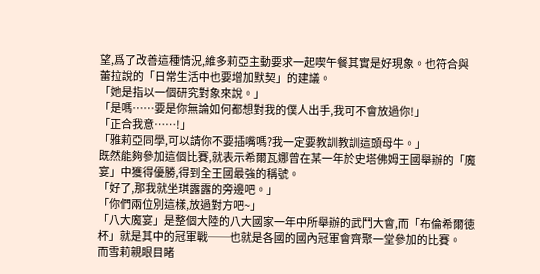望,爲了改善這種情況,維多莉亞主動要求一起喫午餐其實是好現象。也符合與蕾拉說的「日常生活中也要增加默契」的建議。
「她是指以一個研究對象來說。」
「是嗎……要是你無論如何都想對我的僕人出手,我可不會放過你!」
「正合我意……!」
「雅莉亞同學,可以請你不要插嘴嗎?我一定要教訓教訓這頭母牛。」
既然能夠參加這個比賽,就表示希爾瓦娜曾在某一年於史塔佛姆王國舉辦的「魔宴」中獲得優勝,得到全王國最強的稱號。
「好了,那我就坐琪露露的旁邊吧。」
「你們兩位別這樣,放過對方吧~」
「八大魔宴」是整個大陸的八大國家一年中所舉辦的武鬥大會,而「布倫希爾徳杯」就是其中的冠軍戰──也就是各國的國內冠軍會齊聚一堂參加的比賽。
而雪莉親眼目睹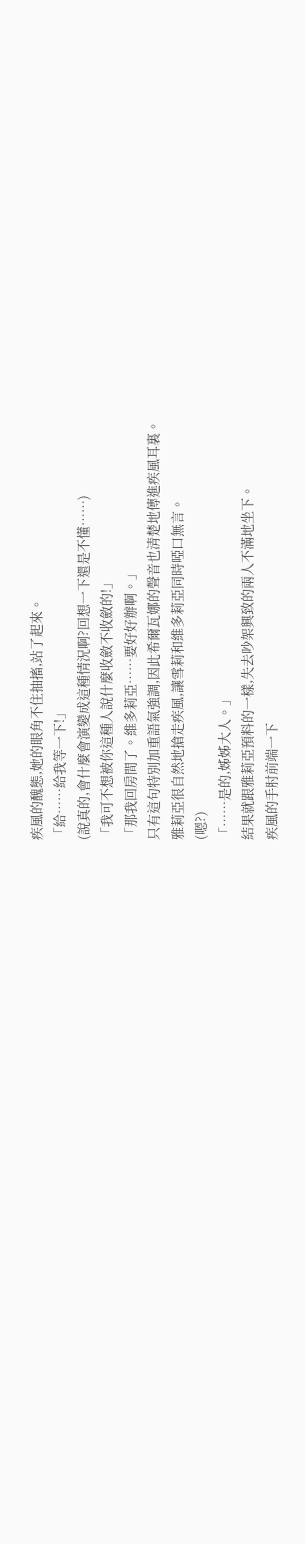疾風的醜態,她的眼角不住抽搐,站了起來。
「給……給我等一下!」
(說真的,會什麼會演變成這種情況啊?回想一下還是不懂……)
「我可不想被你這種人說什麼收斂不收斂的!」
「那我回房間了。維多莉亞……要好好辦啊。」
只有這句特別加重語氣強調,因此希爾瓦娜的聲音也清楚地傳進疾風耳裏。
雅莉亞很自然地搶走疾風,讓雪莉和維多莉亞同時啞口無言。
(嗯?)
「……是的,姊姊大人。」
結果就跟雅莉亞預料的一樣,失去吵架興致的兩人不滿地坐下。
疾風的手肘前端一下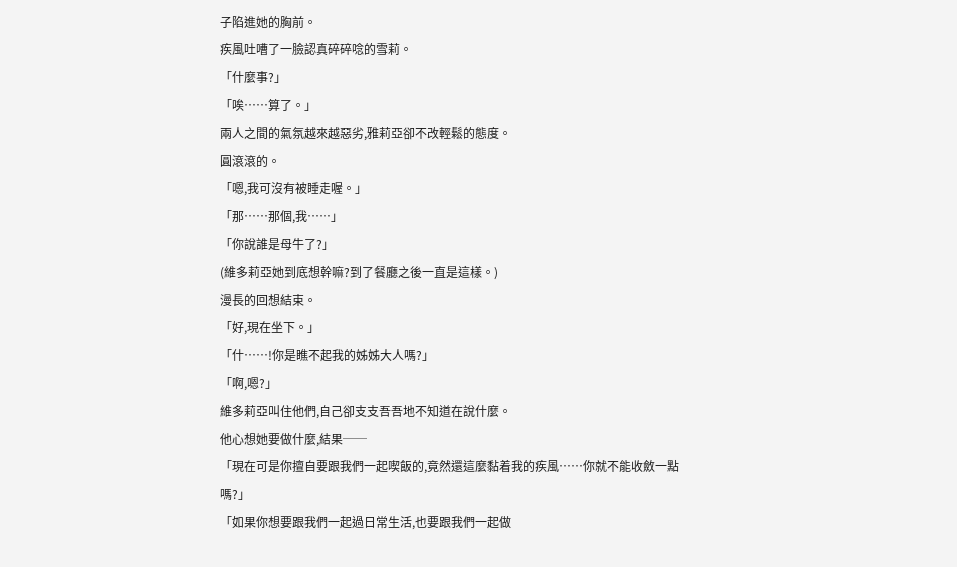子陷進她的胸前。
疾風吐嘈了一臉認真碎碎唸的雪莉。
「什麼事?」
「唉……算了。」
兩人之間的氣氛越來越惡劣,雅莉亞卻不改輕鬆的態度。
圓滾滾的。
「嗯,我可沒有被睡走喔。」
「那……那個,我……」
「你說誰是母牛了?」
(維多莉亞她到底想幹嘛?到了餐廳之後一直是這樣。)
漫長的回想結束。
「好,現在坐下。」
「什……!你是瞧不起我的姊姊大人嗎?」
「啊,嗯?」
維多莉亞叫住他們,自己卻支支吾吾地不知道在說什麼。
他心想她要做什麼,結果──
「現在可是你擅自要跟我們一起喫飯的,竟然還這麼黏着我的疾風……你就不能收斂一點嗎?」
「如果你想要跟我們一起過日常生活,也要跟我們一起做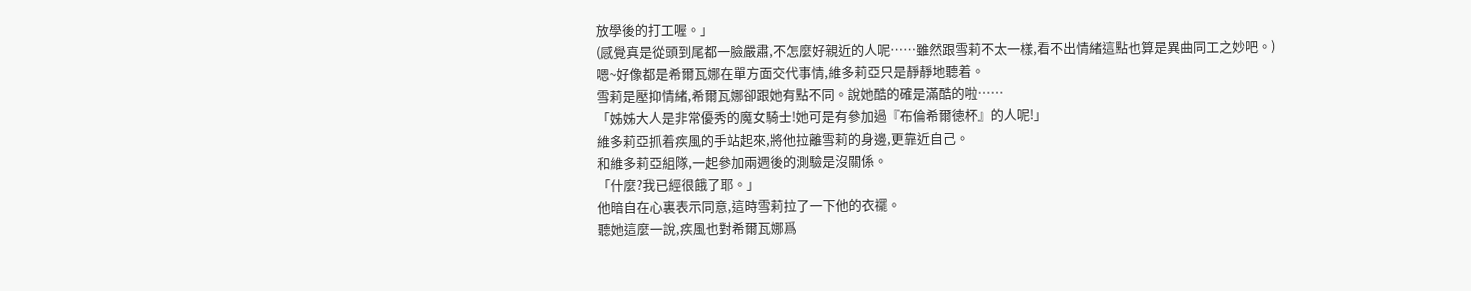放學後的打工喔。」
(感覺真是從頭到尾都一臉嚴肅,不怎麼好親近的人呢……雖然跟雪莉不太一樣,看不出情緒這點也算是異曲同工之妙吧。)
嗯~好像都是希爾瓦娜在單方面交代事情,維多莉亞只是靜靜地聽着。
雪莉是壓抑情緒,希爾瓦娜卻跟她有點不同。說她酷的確是滿酷的啦……
「姊姊大人是非常優秀的魔女騎士!她可是有參加過『布倫希爾徳杯』的人呢!」
維多莉亞抓着疾風的手站起來,將他拉離雪莉的身邊,更靠近自己。
和維多莉亞組隊,一起參加兩週後的測驗是沒關係。
「什麼?我已經很餓了耶。」
他暗自在心裏表示同意,這時雪莉拉了一下他的衣襬。
聽她這麼一說,疾風也對希爾瓦娜爲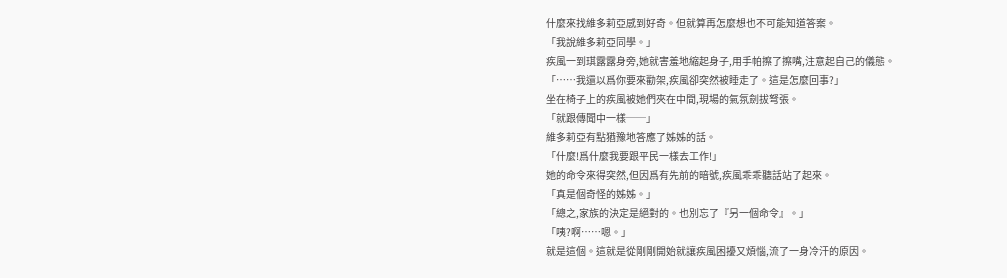什麼來找維多莉亞感到好奇。但就算再怎麼想也不可能知道答案。
「我說維多莉亞同學。」
疾風一到琪露露身旁,她就害羞地縮起身子,用手帕擦了擦嘴,注意起自己的儀態。
「……我還以爲你要來勸架,疾風卻突然被睡走了。這是怎麼回事?」
坐在椅子上的疾風被她們夾在中間,現場的氣氛劍拔弩張。
「就跟傳聞中一樣──」
維多莉亞有點猶豫地答應了姊姊的話。
「什麼!爲什麼我要跟平民一樣去工作!」
她的命令來得突然,但因爲有先前的暗號,疾風乖乖聽話站了起來。
「真是個奇怪的姊姊。」
「總之,家族的決定是絕對的。也別忘了『另一個命令』。」
「咦?啊……嗯。」
就是這個。這就是從剛剛開始就讓疾風困擾又煩惱,流了一身冷汗的原因。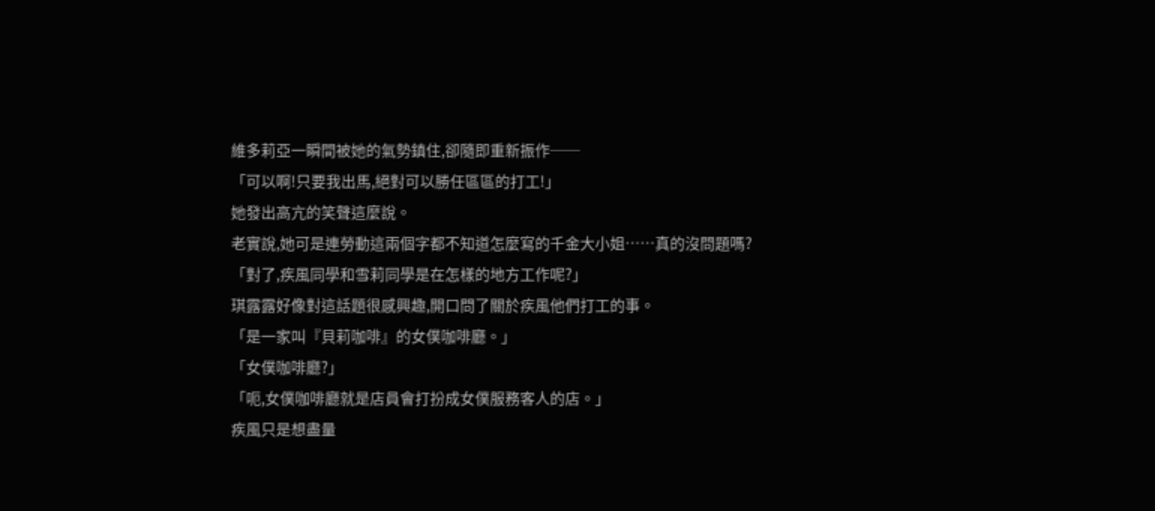維多莉亞一瞬間被她的氣勢鎮住,卻隨即重新振作──
「可以啊!只要我出馬,絕對可以勝任區區的打工!」
她發出高亢的笑聲這麼說。
老實說,她可是連勞動這兩個字都不知道怎麼寫的千金大小姐……真的沒問題嗎?
「對了,疾風同學和雪莉同學是在怎樣的地方工作呢?」
琪露露好像對這話題很感興趣,開口問了關於疾風他們打工的事。
「是一家叫『貝莉咖啡』的女僕咖啡廳。」
「女僕咖啡廳?」
「呃,女僕咖啡廳就是店員會打扮成女僕服務客人的店。」
疾風只是想盡量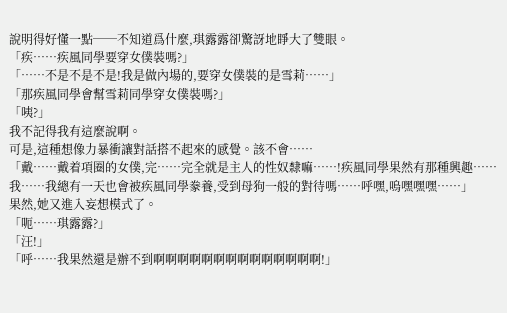說明得好懂一點──不知道爲什麼,琪露露卻驚訝地睜大了雙眼。
「疾……疾風同學要穿女僕裝嗎?」
「……不是不是不是!我是做內場的,要穿女僕裝的是雪莉……」
「那疾風同學會幫雪莉同學穿女僕裝嗎?」
「咦?」
我不記得我有這麼說啊。
可是,這種想像力暴衝讓對話搭不起來的感覺。該不會……
「戴……戴着項圈的女僕,完……完全就是主人的性奴隸嘛……!疾風同學果然有那種興趣……我……我總有一天也會被疾風同學豢養,受到母狗一般的對待嗎……呼嘿,嗚嘿嘿嘿……」
果然,她又進入妄想模式了。
「呃……琪露露?」
「汪!」
「呼……我果然還是辦不到啊啊啊啊啊啊啊啊啊啊啊啊啊啊!」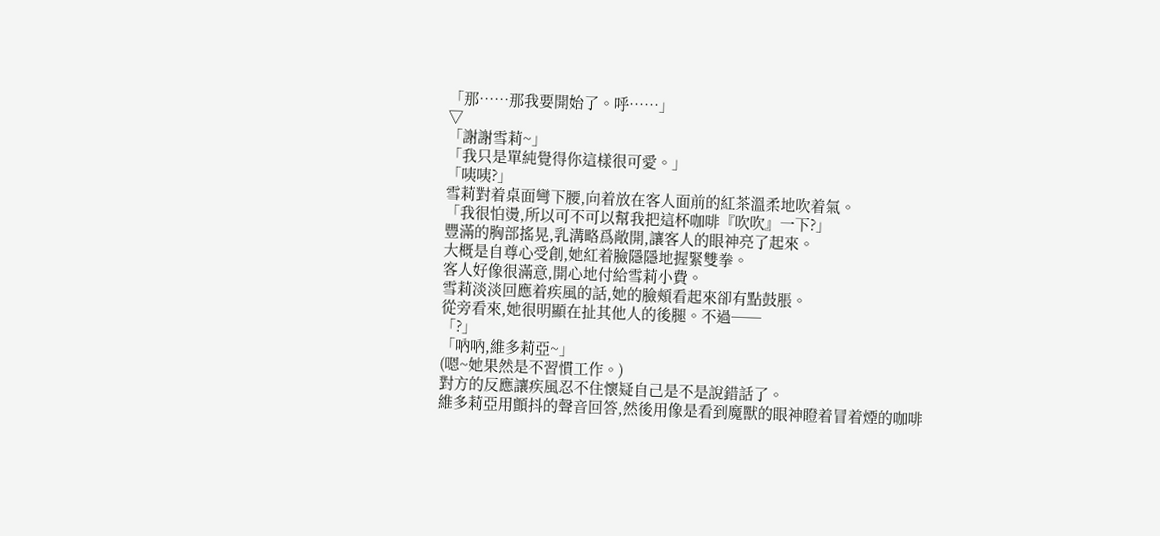「那……那我要開始了。呼……」
▽
「謝謝雪莉~」
「我只是單純覺得你這樣很可愛。」
「咦咦?」
雪莉對着桌面彎下腰,向着放在客人面前的紅茶溫柔地吹着氣。
「我很怕燙,所以可不可以幫我把這杯咖啡『吹吹』一下?」
豐滿的胸部搖晃,乳溝略爲敞開,讓客人的眼神亮了起來。
大概是自尊心受創,她紅着臉隱隱地握緊雙拳。
客人好像很滿意,開心地付給雪莉小費。
雪莉淡淡回應着疾風的話,她的臉頰看起來卻有點鼓脹。
從旁看來,她很明顯在扯其他人的後腿。不過──
「?」
「吶吶,維多莉亞~」
(嗯~她果然是不習慣工作。)
對方的反應讓疾風忍不住懷疑自己是不是說錯話了。
維多莉亞用顫抖的聲音回答,然後用像是看到魔獸的眼神瞪着冒着煙的咖啡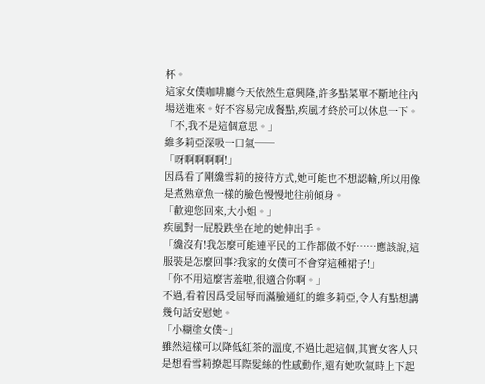杯。
這家女僕咖啡廳今天依然生意興隆,許多點菜單不斷地往內場送進來。好不容易完成餐點,疾風才終於可以休息一下。
「不,我不是這個意思。」
維多莉亞深吸一口氣──
「呀啊啊啊啊!」
因爲看了剛纔雪莉的接待方式,她可能也不想認輸,所以用像是煮熟章魚一樣的臉色慢慢地往前傾身。
「歡迎您回來,大小姐。」
疾風對一屁股跌坐在地的她伸出手。
「纔沒有!我怎麼可能連平民的工作都做不好……應該說,這服裝是怎麼回事?我家的女僕可不會穿這種裙子!」
「你不用這麼害羞啦,很適合你啊。」
不過,看着因爲受屈辱而滿臉通紅的維多莉亞,令人有點想講幾句話安慰她。
「小糊塗女僕~」
雖然這樣可以降低紅茶的溫度,不過比起這個,其實女客人只是想看雪莉撩起耳際髮絲的性感動作,還有她吹氣時上下起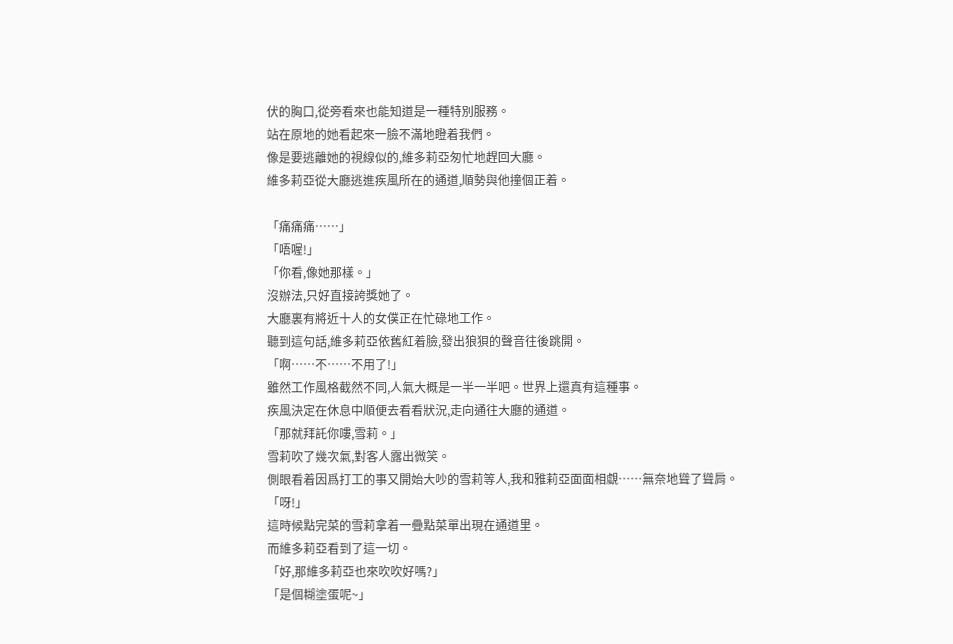伏的胸口,從旁看來也能知道是一種特別服務。
站在原地的她看起來一臉不滿地瞪着我們。
像是要逃離她的視線似的,維多莉亞匆忙地趕回大廳。
維多莉亞從大廳逃進疾風所在的通道,順勢與他撞個正着。

「痛痛痛……」
「唔喔!」
「你看,像她那樣。」
沒辦法,只好直接誇獎她了。
大廳裏有將近十人的女僕正在忙碌地工作。
聽到這句話,維多莉亞依舊紅着臉,發出狼狽的聲音往後跳開。
「啊……不……不用了!」
雖然工作風格截然不同,人氣大概是一半一半吧。世界上還真有這種事。
疾風決定在休息中順便去看看狀況,走向通往大廳的通道。
「那就拜託你嘍,雪莉。」
雪莉吹了幾次氣,對客人露出微笑。
側眼看着因爲打工的事又開始大吵的雪莉等人,我和雅莉亞面面相覷……無奈地聳了聳肩。
「呀!」
這時候點完菜的雪莉拿着一疊點菜單出現在通道里。
而維多莉亞看到了這一切。
「好,那維多莉亞也來吹吹好嗎?」
「是個糊塗蛋呢~」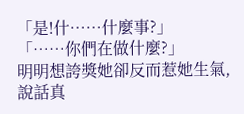「是!什……什麼事?」
「……你們在做什麼?」
明明想誇獎她卻反而惹她生氣,說話真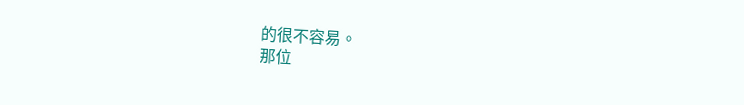的很不容易。
那位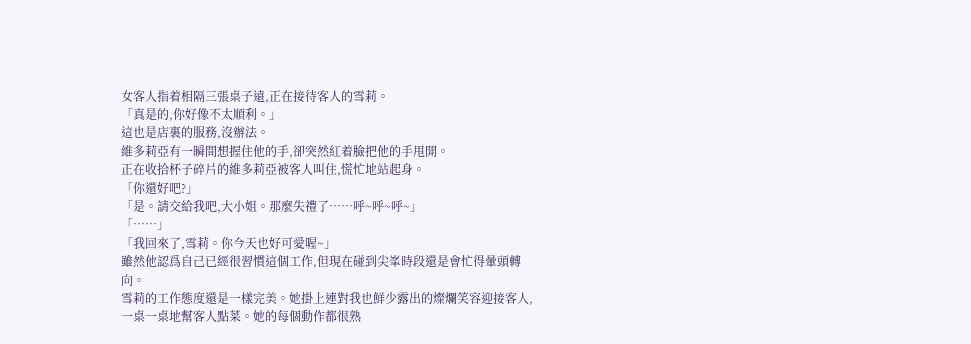女客人指着相隔三張桌子遠,正在接待客人的雪莉。
「真是的,你好像不太順利。」
這也是店裏的服務,沒辦法。
維多莉亞有一瞬間想握住他的手,卻突然紅着臉把他的手甩開。
正在收拾杯子碎片的維多莉亞被客人叫住,慌忙地站起身。
「你還好吧?」
「是。請交給我吧,大小姐。那麼失禮了……呼~呼~呼~」
「……」
「我回來了,雪莉。你今天也好可愛喔~」
雖然他認爲自己已經很習慣這個工作,但現在碰到尖峯時段還是會忙得暈頭轉向。
雪莉的工作態度還是一樣完美。她掛上連對我也鮮少露出的燦爛笑容迎接客人,一桌一桌地幫客人點菜。她的每個動作都很熟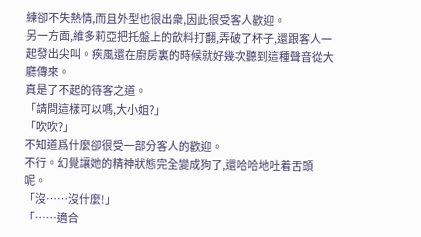練卻不失熱情,而且外型也很出衆,因此很受客人歡迎。
另一方面,維多莉亞把托盤上的飲料打翻,弄破了杯子,還跟客人一起發出尖叫。疾風還在廚房裏的時候就好幾次聽到這種聲音從大廳傳來。
真是了不起的待客之道。
「請問這樣可以嗎,大小姐?」
「吹吹?」
不知道爲什麼卻很受一部分客人的歡迎。
不行。幻覺讓她的精神狀態完全變成狗了,還哈哈地吐着舌頭呢。
「沒……沒什麼!」
「……適合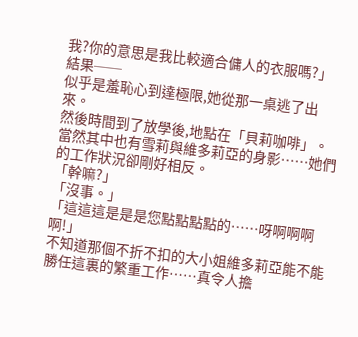我?你的意思是我比較適合傭人的衣服嗎?」
結果──
似乎是羞恥心到達極限,她從那一桌逃了出來。
然後時間到了放學後,地點在「貝莉咖啡」。
當然其中也有雪莉與維多莉亞的身影……她們的工作狀況卻剛好相反。
「幹嘛?」
「沒事。」
「這這這是是是您點點點點的……呀啊啊啊啊!」
不知道那個不折不扣的大小姐維多莉亞能不能勝任這裏的繁重工作……真令人擔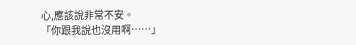心,應該說非常不安。
「你跟我說也沒用啊……」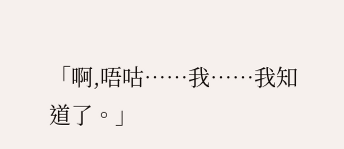「啊,唔咕……我……我知道了。」